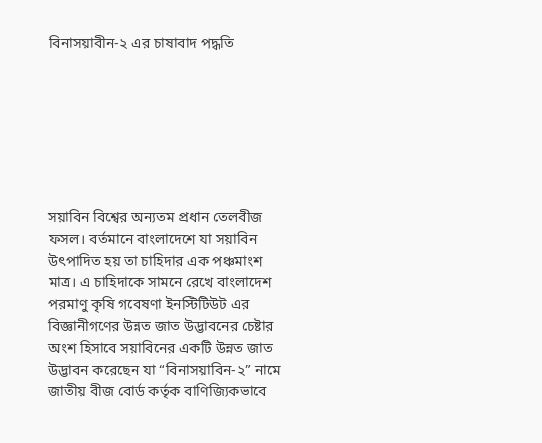বিনাসয়াবীন-২ এর চাষাবাদ পদ্ধতি







সয়াবিন বিশ্বের অন্যতম প্রধান তেলবীজ ফসল। বর্তমানে বাংলাদেশে যা সয়াবিন উৎপাদিত হয় তা চাহিদার এক পঞ্চমাংশ মাত্র। এ চাহিদাকে সামনে রেখে বাংলাদেশ পরমাণু কৃষি গবেষণা ইনস্টিটিউট এর বিজ্ঞানীগণের উন্নত জাত উদ্ভাবনের চেষ্টার অংশ হিসাবে সয়াবিনের একটি উন্নত জাত উদ্ভাবন করেছেন যা “বিনাসয়াবিন-২” নামে জাতীয় বীজ বোর্ড কর্তৃক বাণিজ্যিকভাবে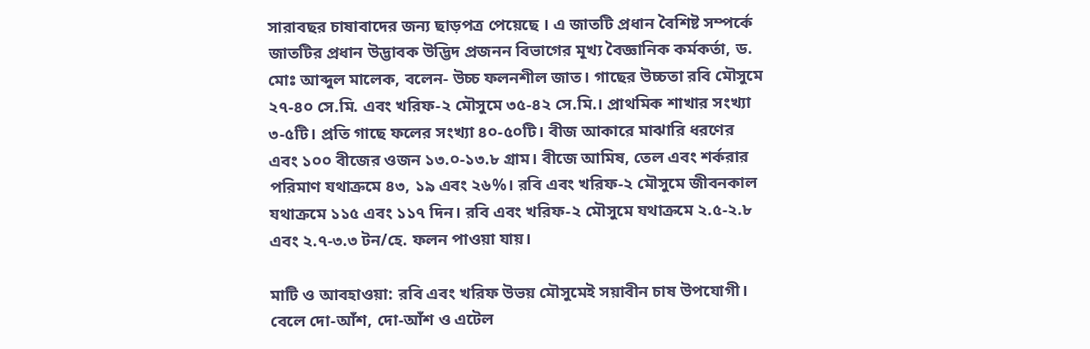সারাবছর চাষাবাদের জন্য ছাড়পত্র পেয়েছে । এ জাতটি প্রধান বৈশিষ্ট সম্পর্কে জাতটির প্রধান উদ্ভাবক উদ্ভিদ প্রজনন বিভাগের মূখ্য বৈজ্ঞানিক কর্মকর্তা, ড. মোঃ আব্দুল মালেক, বলেন- উচ্চ ফলনশীল জাত। গাছের উচ্চতা রবি মৌসুমে ২৭-৪০ সে.মি. এবং খরিফ-২ মৌসুমে ৩৫-৪২ সে.মি.। প্রাথমিক শাখার সংখ্যা ৩-৫টি। প্রতি গাছে ফলের সংখ্যা ৪০-৫০টি। বীজ আকারে মাঝারি ধরণের এবং ১০০ বীজের ওজন ১৩.০-১৩.৮ গ্রাম। বীজে আমিষ, তেল এবং শর্করার পরিমাণ যথাক্রমে ৪৩, ১৯ এবং ২৬%। রবি এবং খরিফ-২ মৌসুমে জীবনকাল যথাক্রমে ১১৫ এবং ১১৭ দিন। রবি এবং খরিফ-২ মৌসুমে যথাক্রমে ২.৫-২.৮ এবং ২.৭-৩.৩ টন/হে. ফলন পাওয়া যায়।

মাটি ও আবহাওয়া: রবি এবং খরিফ উভয় মৌসুমেই সয়াবীন চাষ উপযোগী। বেলে দো-আঁশ, দো-আঁশ ও এটেল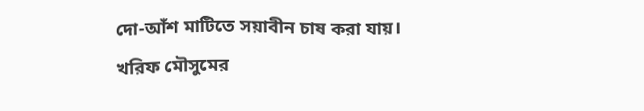দো-আঁশ মাটিতে সয়াবীন চাষ করা যায়। খরিফ মৌসুমের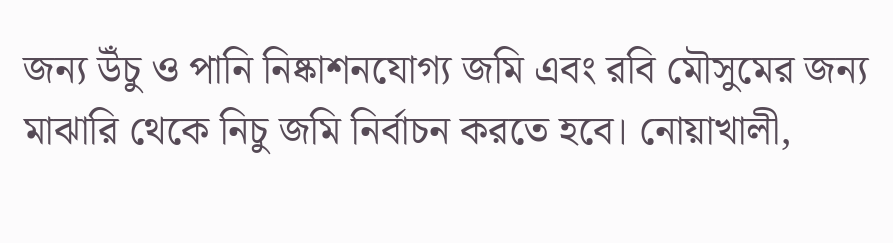জন্য উঁচু ও পানি নিষ্কাশনযোগ্য জমি এবং রবি মৌসুমের জন্য মাঝারি থেকে নিচু জমি নির্বাচন করতে হবে। নোয়াখালী,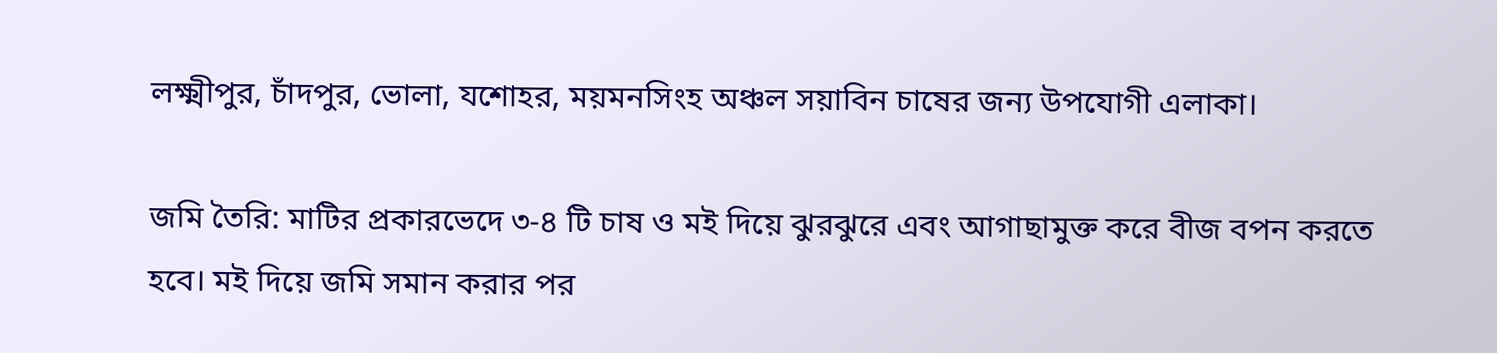লক্ষ্মীপুর, চাঁদপুর, ভোলা, যশোহর, ময়মনসিংহ অঞ্চল সয়াবিন চাষের জন্য উপযোগী এলাকা।

জমি তৈরি: মাটির প্রকারভেদে ৩-৪ টি চাষ ও মই দিয়ে ঝুরঝুরে এবং আগাছামুক্ত করে বীজ বপন করতে হবে। মই দিয়ে জমি সমান করার পর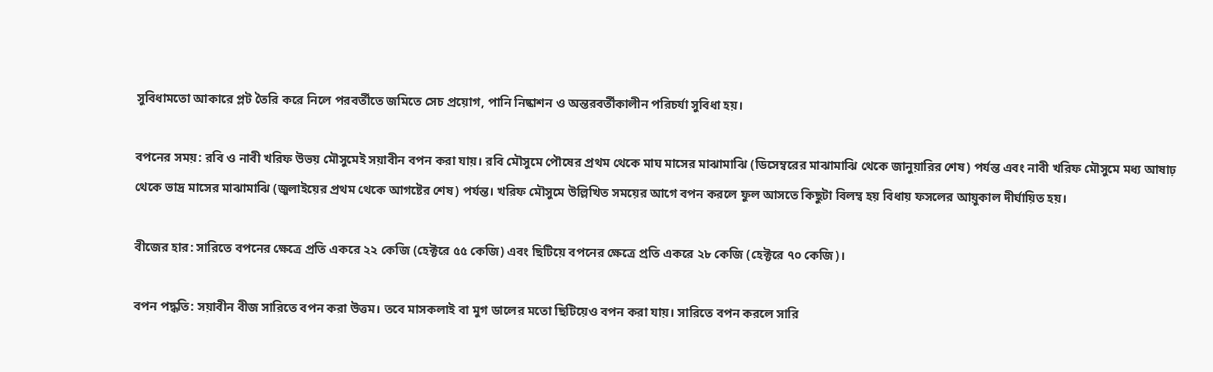সুবিধামতো আকারে প্লট তৈরি করে নিলে পরবর্তীতে জমিতে সেচ প্রয়োগ, পানি নিষ্কাশন ও অন্তরবর্তীকালীন পরিচর্যা সুবিধা হয়।

বপনের সময়: রবি ও নাবী খরিফ উভয় মৌসুমেই সয়াবীন বপন করা যায়। রবি মৌসুমে পৌষের প্রথম থেকে মাঘ মাসের মাঝামাঝি (ডিসেম্বরের মাঝামাঝি থেকে জানুয়ারির শেষ) পর্যন্ত এবং নাবী খরিফ মৌসুমে মধ্য আষাঢ় থেকে ভাদ্র মাসের মাঝামাঝি (জুলাইয়ের প্রথম থেকে আগষ্টের শেষ) পর্যন্ত। খরিফ মৌসুমে উল্লিখিত সময়ের আগে বপন করলে ফুল আসতে কিছুটা বিলম্ব হয় বিধায় ফসলের আয়ুকাল দীর্ঘায়িত হয়।

বীজের হার: সারিতে বপনের ক্ষেত্রে প্রতি একরে ২২ কেজি (হেক্টরে ৫৫ কেজি) এবং ছিটিয়ে বপনের ক্ষেত্রে প্রতি একরে ২৮ কেজি (হেক্টরে ৭০ কেজি)।

বপন পদ্ধতি: সয়াবীন বীজ সারিতে বপন করা উত্তম। তবে মাসকলাই বা মুগ ডালের মতো ছিটিয়েও বপন করা যায়। সারিতে বপন করলে সারি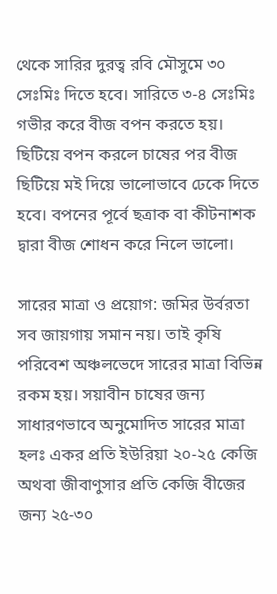থেকে সারির দুরত্ব রবি মৌসুমে ৩০ সেঃমিঃ দিতে হবে। সারিতে ৩-৪ সেঃমিঃ গভীর করে বীজ বপন করতে হয়। ছিটিয়ে বপন করলে চাষের পর বীজ ছিটিয়ে মই দিয়ে ভালোভাবে ঢেকে দিতে হবে। বপনের পূর্বে ছত্রাক বা কীটনাশক দ্বারা বীজ শোধন করে নিলে ভালো।

সারের মাত্রা ও প্রয়োগ: জমির উর্বরতা সব জায়গায় সমান নয়। তাই কৃষি পরিবেশ অঞ্চলভেদে সারের মাত্রা বিভিন্ন রকম হয়। সয়াবীন চাষের জন্য সাধারণভাবে অনুমোদিত সারের মাত্রা হলঃ একর প্রতি ইউরিয়া ২০-২৫ কেজি অথবা জীবাণুসার প্রতি কেজি বীজের জন্য ২৫-৩০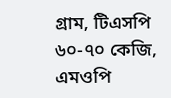গ্রাম, টিএসপি ৬০-৭০ কেজি, এমওপি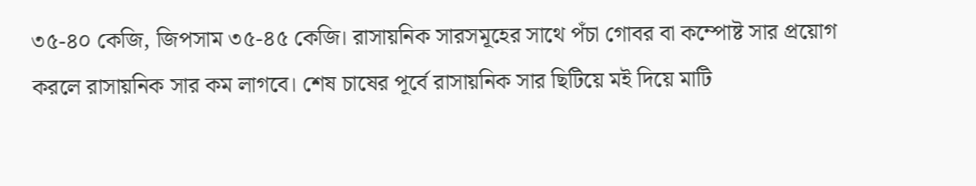৩৫-৪০ কেজি, জিপসাম ৩৫-৪৫ কেজি। রাসায়নিক সারসমূহের সাথে পঁচা গোবর বা কম্পোষ্ট সার প্রয়োগ করলে রাসায়নিক সার কম লাগবে। শেষ চাষের পূর্বে রাসায়নিক সার ছিটিয়ে মই দিয়ে মাটি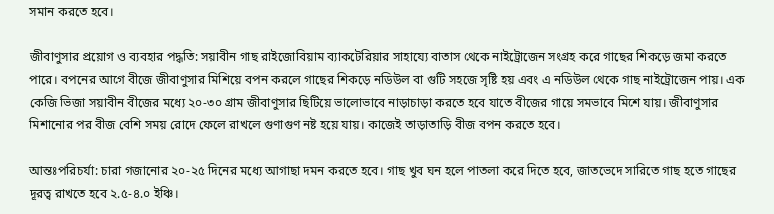সমান করতে হবে।

জীবাণুসার প্রয়োগ ও ব্যবহার পদ্ধতি: সয়াবীন গাছ রাইজোবিয়াম ব্যাকটেরিয়ার সাহায্যে বাতাস থেকে নাইট্রোজেন সংগ্রহ করে গাছের শিকড়ে জমা করতে পারে। বপনের আগে বীজে জীবাণুসার মিশিয়ে বপন করলে গাছের শিকড়ে নডিউল বা গুটি সহজে সৃষ্টি হয় এবং এ নডিউল থেকে গাছ নাইট্রোজেন পায়। এক কেজি ভিজা সয়াবীন বীজের মধ্যে ২০-৩০ গ্রাম জীবাণুসার ছিটিয়ে ভালোভাবে নাড়াচাড়া করতে হবে যাতে বীজের গায়ে সমভাবে মিশে যায়। জীবাণুসার মিশানোর পর বীজ বেশি সময় রোদে ফেলে রাখলে গুণাগুণ নষ্ট হয়ে যায়। কাজেই তাড়াতাড়ি বীজ বপন করতে হবে।

আন্তঃপরিচর্যা: চারা গজানোর ২০-২৫ দিনের মধ্যে আগাছা দমন করতে হবে। গাছ খুব ঘন হলে পাতলা করে দিতে হবে, জাতভেদে সারিতে গাছ হতে গাছের দূরত্ব রাখতে হবে ২.৫-৪.০ ইঞ্চি।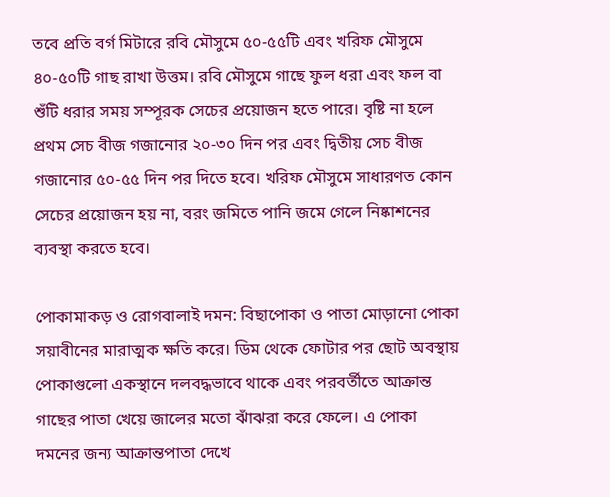তবে প্রতি বর্গ মিটারে রবি মৌসুমে ৫০-৫৫টি এবং খরিফ মৌসুমে ৪০-৫০টি গাছ রাখা উত্তম। রবি মৌসুমে গাছে ফুল ধরা এবং ফল বা শুঁটি ধরার সময় সম্পূরক সেচের প্রয়োজন হতে পারে। বৃষ্টি না হলে প্রথম সেচ বীজ গজানোর ২০-৩০ দিন পর এবং দ্বিতীয় সেচ বীজ গজানোর ৫০-৫৫ দিন পর দিতে হবে। খরিফ মৌসুমে সাধারণত কোন সেচের প্রয়োজন হয় না, বরং জমিতে পানি জমে গেলে নিষ্কাশনের ব্যবস্থা করতে হবে।

পোকামাকড় ও রোগবালাই দমন: বিছাপোকা ও পাতা মোড়ানো পোকা সয়াবীনের মারাত্মক ক্ষতি করে। ডিম থেকে ফোটার পর ছোট অবস্থায় পোকাগুলো একস্থানে দলবদ্ধভাবে থাকে এবং পরবর্তীতে আক্রান্ত গাছের পাতা খেয়ে জালের মতো ঝাঁঝরা করে ফেলে। এ পোকা দমনের জন্য আক্রান্তপাতা দেখে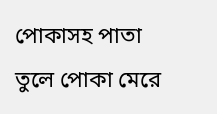পোকাসহ পাতা তুলে পোকা মেরে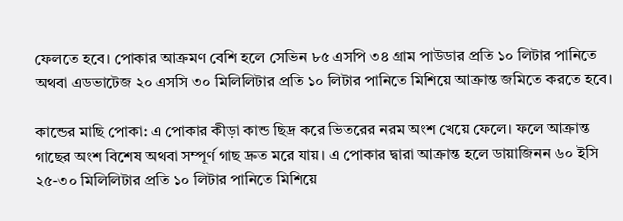ফেলতে হবে। পোকার আক্রমণ বেশি হলে সেভিন ৮৫ এসপি ৩৪ গ্রাম পাউডার প্রতি ১০ লিটার পানিতে অথবা এডভাটেজ ২০ এসসি ৩০ মিলিলিটার প্রতি ১০ লিটার পানিতে মিশিয়ে আক্রান্ত জমিতে করতে হবে।

কান্ডের মাছি পোকা: এ পোকার কীড়া কান্ড ছিদ্র করে ভিতরের নরম অংশ খেয়ে ফেলে। ফলে আক্রান্ত গাছের অংশ বিশেষ অথবা সম্পূর্ণ গাছ দ্রুত মরে যায়। এ পোকার দ্বারা আক্রান্ত হলে ডায়াজিনন ৬০ ইসি ২৫-৩০ মিলিলিটার প্রতি ১০ লিটার পানিতে মিশিয়ে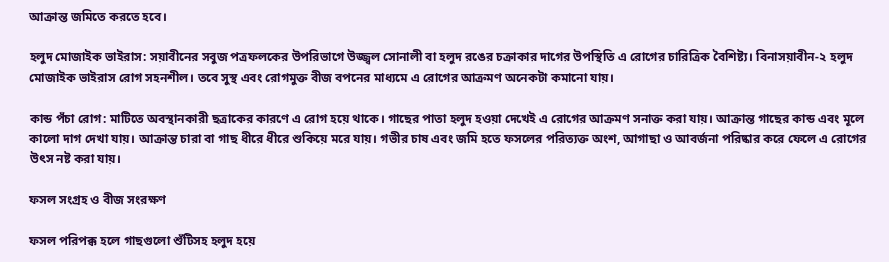আক্রান্ত জমিতে করতে হবে।

হলুদ মোজাইক ভাইরাস: সয়াবীনের সবুজ পত্রফলকের উপরিভাগে উজ্জ্বল সোনালী বা হলুদ রঙের চক্রাকার দাগের উপস্থিতি এ রোগের চারিত্রিক বৈশিষ্ট্য। বিনাসয়াবীন-২ হলুদ মোজাইক ভাইরাস রোগ সহনশীল। তবে সুস্থ এবং রোগমুক্ত বীজ বপনের মাধ্যমে এ রোগের আক্রমণ অনেকটা কমানো যায়।

কান্ড পঁচা রোগ: মাটিতে অবস্থানকারী ছত্রাকের কারণে এ রোগ হয়ে থাকে। গাছের পাতা হলুদ হওয়া দেখেই এ রোগের আক্রমণ সনাক্ত করা যায়। আক্রান্ত গাছের কান্ড এবং মূলে কালো দাগ দেখা যায়। আক্রান্ত চারা বা গাছ ধীরে ধীরে শুকিয়ে মরে যায়। গভীর চাষ এবং জমি হতে ফসলের পরিত্যক্ত অংশ, আগাছা ও আবর্জনা পরিষ্কার করে ফেলে এ রোগের উৎস নষ্ট করা যায়।

ফসল সংগ্রহ ও বীজ সংরক্ষণ

ফসল পরিপক্ক হলে গাছগুলো শুঁটিসহ হলুদ হয়ে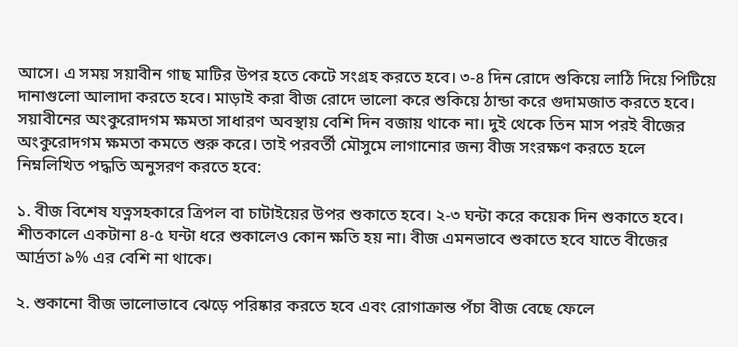আসে। এ সময় সয়াবীন গাছ মাটির উপর হতে কেটে সংগ্রহ করতে হবে। ৩-৪ দিন রোদে শুকিয়ে লাঠি দিয়ে পিটিয়ে দানাগুলো আলাদা করতে হবে। মাড়াই করা বীজ রোদে ভালো করে শুকিয়ে ঠান্ডা করে গুদামজাত করতে হবে। সয়াবীনের অংকুরোদগম ক্ষমতা সাধারণ অবস্থায় বেশি দিন বজায় থাকে না। দুই থেকে তিন মাস পরই বীজের অংকুরোদগম ক্ষমতা কমতে শুরু করে। তাই পরবর্তী মৌসুমে লাগানোর জন্য বীজ সংরক্ষণ করতে হলে নিম্নলিখিত পদ্ধতি অনুসরণ করতে হবে:

১. বীজ বিশেষ যত্নসহকারে ত্রিপল বা চাটাইয়ের উপর শুকাতে হবে। ২-৩ ঘন্টা করে কয়েক দিন শুকাতে হবে। শীতকালে একটানা ৪-৫ ঘন্টা ধরে শুকালেও কোন ক্ষতি হয় না। বীজ এমনভাবে শুকাতে হবে যাতে বীজের আর্দ্রতা ৯% এর বেশি না থাকে।

২. শুকানো বীজ ভালোভাবে ঝেড়ে পরিষ্কার করতে হবে এবং রোগাক্রান্ত পঁচা বীজ বেছে ফেলে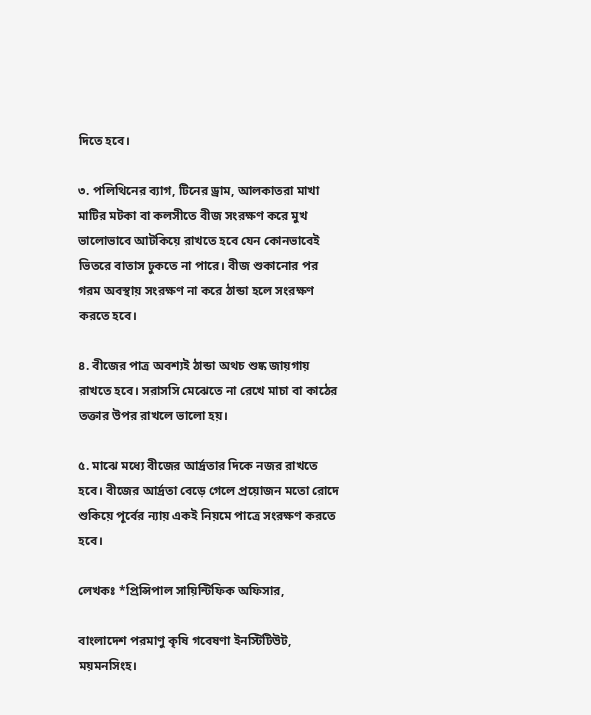দিতে হবে।

৩. পলিথিনের ব্যাগ, টিনের ড্রাম, আলকাতরা মাখা মাটির মটকা বা কলসীতে বীজ সংরক্ষণ করে মুখ ভালোভাবে আটকিয়ে রাখতে হবে যেন কোনভাবেই ভিতরে বাতাস ঢুকতে না পারে। বীজ শুকানোর পর গরম অবস্থায় সংরক্ষণ না করে ঠান্ডা হলে সংরক্ষণ করতে হবে।

৪. বীজের পাত্র অবশ্যই ঠান্ডা অথচ শুষ্ক জায়গায় রাখতে হবে। সরাসসি মেঝেতে না রেখে মাচা বা কাঠের তক্তার উপর রাখলে ভালো হয়।

৫. মাঝে মধ্যে বীজের আর্দ্রতার দিকে নজর রাখতে হবে। বীজের আর্দ্রতা বেড়ে গেলে প্রয়োজন মতো রোদে শুকিয়ে পূর্বের ন্যায় একই নিয়মে পাত্রে সংরক্ষণ করতে হবে।

লেখকঃ *প্রিন্সিপাল সায়িন্টিফিক অফিসার,

বাংলাদেশ পরমাণু কৃষি গবেষণা ইনস্টিটিউট, ময়মনসিংহ।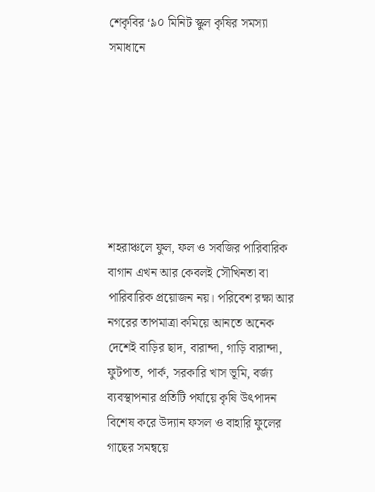শেকৃবির ‘৯০ মিনিট স্কুল কৃষির সমস্যা সমাধানে







শহরাঞ্চলে ফুল, ফল ও সবজির পারিবারিক বাগান এখন আর কেবলই সৌখিনতা বা পারিবারিক প্রয়োজন নয়। পরিবেশ রক্ষা আর নগরের তাপমাত্রা কমিয়ে আনতে অনেক দেশেই বাড়ির ছাদ, বারান্দা, গাড়ি বারান্দা, ফুটপাত, পার্ক, সরকারি খাস ভূমি, বর্জ্য ব্যবস্থাপনার প্রতিটি পর্যায়ে কৃষি উৎপাদন বিশেষ করে উদ্যান ফসল ও বাহারি ফুলের গাছের সমন্বয়ে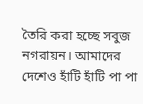তৈরি করা হচ্ছে সবুজ নগরায়ন। আমাদের দেশেও হাঁটি হাঁটি পা পা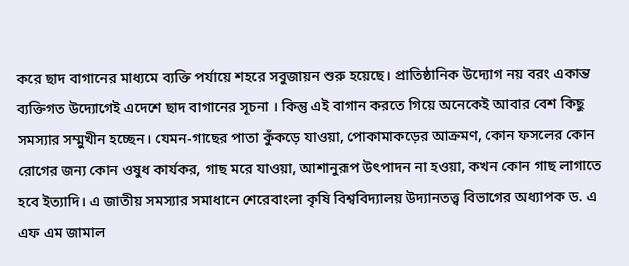করে ছাদ বাগানের মাধ্যমে ব্যক্তি পর্যায়ে শহরে সবুজায়ন শুরু হয়েছে। প্রাতিষ্ঠানিক উদ্যোগ নয় বরং একান্ত ব্যক্তিগত উদ্যোগেই এদেশে ছাদ বাগানের সূচনা । কিন্তু এই বাগান করতে গিয়ে অনেকেই আবার বেশ কিছু সমস্যার সম্মুখীন হচ্ছেন। যেমন-গাছের পাতা কুঁকড়ে যাওয়া, পোকামাকড়ের আক্রমণ, কোন ফসলের কোন রোগের জন্য কোন ওষুধ কার্যকর, গাছ মরে যাওয়া, আশানুরূপ উৎপাদন না হওয়া, কখন কোন গাছ লাগাতে হবে ইত্যাদি। এ জাতীয় সমস্যার সমাধানে শেরেবাংলা কৃষি বিশ্ববিদ্যালয় উদ্যানতত্ত্ব বিভাগের অধ্যাপক ড. এ এফ এম জামাল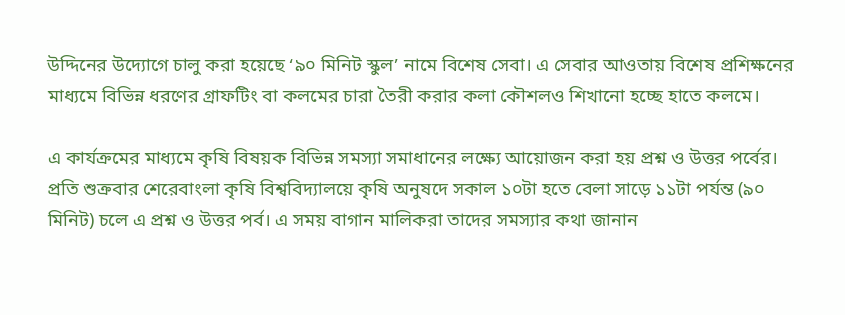উদ্দিনের উদ্যোগে চালু করা হয়েছে ‘৯০ মিনিট স্কুল’ নামে বিশেষ সেবা। এ সেবার আওতায় বিশেষ প্রশিক্ষনের মাধ্যমে বিভিন্ন ধরণের গ্রাফটিং বা কলমের চারা তৈরী করার কলা কৌশলও শিখানো হচ্ছে হাতে কলমে।

এ কার্যক্রমের মাধ্যমে কৃষি বিষয়ক বিভিন্ন সমস্যা সমাধানের লক্ষ্যে আয়োজন করা হয় প্রশ্ন ও উত্তর পর্বের। প্রতি শুক্রবার শেরেবাংলা কৃষি বিশ্ববিদ্যালয়ে কৃষি অনুষদে সকাল ১০টা হতে বেলা সাড়ে ১১টা পর্যন্ত (৯০ মিনিট) চলে এ প্রশ্ন ও উত্তর পর্ব। এ সময় বাগান মালিকরা তাদের সমস্যার কথা জানান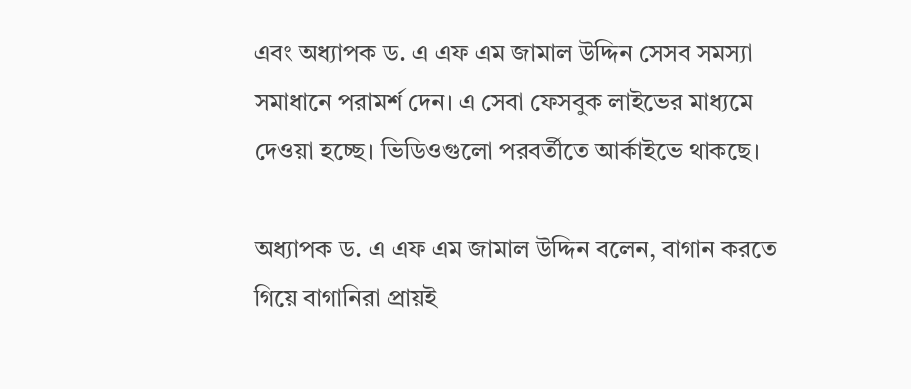এবং অধ্যাপক ড. এ এফ এম জামাল উদ্দিন সেসব সমস্যা সমাধানে পরামর্শ দেন। এ সেবা ফেসবুক লাইভের মাধ্যমে দেওয়া হচ্ছে। ভিডিওগুলো পরবর্তীতে আর্কাইভে থাকছে।

অধ্যাপক ড. এ এফ এম জামাল উদ্দিন বলেন, বাগান করতে গিয়ে বাগানিরা প্রায়ই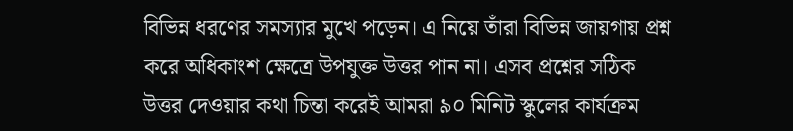বিভিন্ন ধরণের সমস্যার মুখে পড়েন। এ নিয়ে তাঁরা বিভিন্ন জায়গায় প্রশ্ন করে অধিকাংশ ক্ষেত্রে উপযুক্ত উত্তর পান না। এসব প্রশ্নের সঠিক উত্তর দেওয়ার কথা চিন্তা করেই আমরা ৯০ মিনিট স্কুলের কার্যক্রম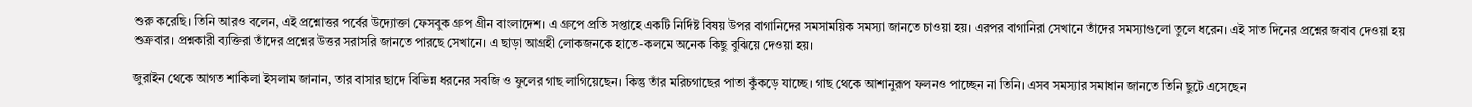শুরু করেছি। তিনি আরও বলেন, এই প্রশ্নোত্তর পর্বের উদ্যোক্তা ফেসবুক গ্রুপ গ্রীন বাংলাদেশ। এ গ্রুপে প্রতি সপ্তাহে একটি নির্দিষ্ট বিষয় উপর বাগানিদের সমসাময়িক সমস্যা জানতে চাওয়া হয়। এরপর বাগানিরা সেখানে তাঁদের সমস্যাগুলো তুলে ধরেন। এই সাত দিনের প্রশ্নের জবাব দেওয়া হয় শুক্রবার। প্রশ্নকারী ব্যক্তিরা তাঁদের প্রশ্নের উত্তর সরাসরি জানতে পারছে সেখানে। এ ছাড়া আগ্রহী লোকজনকে হাতে-কলমে অনেক কিছু বুঝিয়ে দেওয়া হয়।

জুরাইন থেকে আগত শাকিলা ইসলাম জানান, তার বাসার ছাদে বিভিন্ন ধরনের সবজি ও ফুলের গাছ লাগিয়েছেন। কিন্তু তাঁর মরিচগাছের পাতা কুঁকড়ে যাচ্ছে। গাছ থেকে আশানুরূপ ফলনও পাচ্ছেন না তিনি। এসব সমস্যার সমাধান জানতে তিনি ছুটে এসেছেন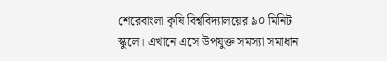শেরেবাংলা কৃষি বিশ্ববিদ্যালয়ের ৯০ মিনিট স্কুলে। এখানে এসে উপযুক্ত সমস্যা সমাধান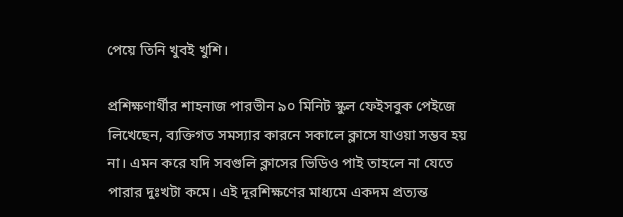পেয়ে তিনি খুবই খুশি।

প্রশিক্ষণার্থীর শাহনাজ পারভীন ৯০ মিনিট স্কুল ফেইসবুক পেইজে লিখেছেন, ব্যক্তিগত সমস্যার কারনে সকালে ক্লাসে যাওয়া সম্ভব হয় না। এমন করে যদি সবগুলি ক্লাসের ভিডিও পাই তাহলে না যেতে পারার দুঃখটা কমে। এই দূরশিক্ষণের মাধ্যমে একদম প্রত্যন্ত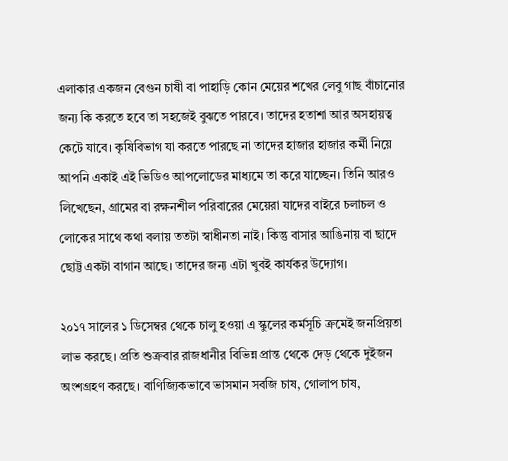এলাকার একজন বেগুন চাষী বা পাহাড়ি কোন মেয়ের শখের লেবু গাছ বাঁচানোর জন্য কি করতে হবে তা সহজেই বুঝতে পারবে। তাদের হতাশা আর অসহায়ত্ব কেটে যাবে। কৃষিবিভাগ যা করতে পারছে না তাদের হাজার হাজার কর্মী নিয়ে আপনি একাই এই ভিডিও আপলোডের মাধ্যমে তা করে যাচ্ছেন। তিনি আরও লিখেছেন, গ্রামের বা রক্ষনশীল পরিবারের মেয়েরা যাদের বাইরে চলাচল ও লোকের সাথে কথা বলায় ততটা স্বাধীনতা নাই। কিন্তু বাসার আঙিনায় বা ছাদে ছোট্ট একটা বাগান আছে। তাদের জন্য এটা খুবই কার্যকর উদ্যোগ।

২০১৭ সালের ১ ডিসেম্বর থেকে চালু হওয়া এ স্কুলের কর্মসূচি ক্রমেই জনপ্রিয়তা লাভ করছে। প্রতি শুক্রবার রাজধানীর বিভিন্ন প্রান্ত থেকে দেড় থেকে দুইজন অংশগ্রহণ করছে। বাণিজ্যিকভাবে ভাসমান সবজি চাষ, গোলাপ চাষ,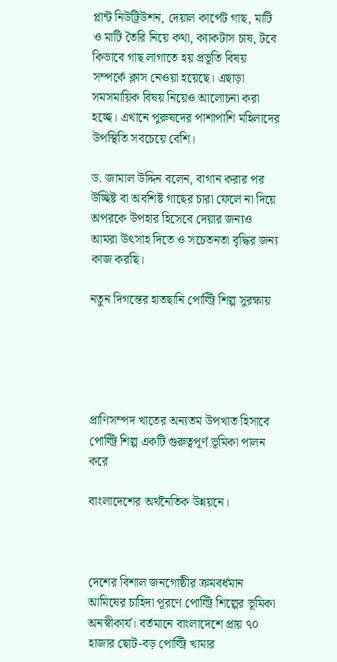প্লান্ট নিউট্রিউশন, দেয়াল কার্পেট গাছ, মাটি ও মাটি তৈরি নিয়ে কথা, ক্যাকটাস চাষ, টবে কিভাবে গাছ লাগাতে হয় প্রভূতি বিষয় সম্পর্কে ক্লাস নেওয়া হয়েছে। এছাড়া সমসমায়িক বিষয় নিয়েও আলোচনা করা হচ্ছে। এখানে পুরুষদের পাশাপাশি মহিলাদের উপস্থিতি সবচেয়ে বেশি।

ড. জামাল উদ্দিন বলেন, বাগান করার পর উচ্ছিষ্ট বা অবশিষ্ট গাছের চারা ফেলে না দিয়ে অপরকে উপহার হিসেবে দেয়ার জন্যও আমরা উৎসাহ দিতে ও সচেতনতা বৃদ্ধির জন্য কাজ করছি।

নতুন দিগন্তের হাতছানি পোল্ট্রি শিল্প সুরক্ষায়





প্রাণিসম্পদ খাতের অন্যতম উপখাত হিসাবে পোল্ট্রি শিল্প একটি গুরুত্বপূর্ণ ভূমিকা পালন করে

বাংলাদেশের অর্থনৈতিক উন্নয়নে।



দেশের বিশাল জনগোষ্ঠীর ক্রমবর্ধমান আমিষের চাহিদা পূরণে পোল্ট্রি শিল্পের ভূমিকা অনস্বীকার্য। বর্তমানে বাংলাদেশে প্রায় ৭০ হাজার ছোট-বড় পোল্ট্রি খামার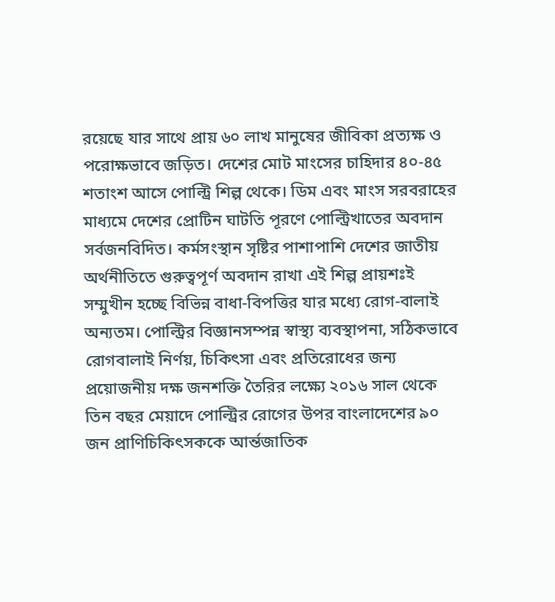রয়েছে যার সাথে প্রায় ৬০ লাখ মানুষের জীবিকা প্রত্যক্ষ ও পরোক্ষভাবে জড়িত। দেশের মোট মাংসের চাহিদার ৪০-৪৫ শতাংশ আসে পোল্ট্রি শিল্প থেকে। ডিম এবং মাংস সরবরাহের মাধ্যমে দেশের প্রোটিন ঘাটতি পূরণে পোল্ট্রিখাতের অবদান সর্বজনবিদিত। কর্মসংস্থান সৃষ্টির পাশাপাশি দেশের জাতীয় অর্থনীতিতে গুরুত্বপূর্ণ অবদান রাখা এই শিল্প প্রায়শঃই সম্মুখীন হচ্ছে বিভিন্ন বাধা-বিপত্তির যার মধ্যে রোগ-বালাই অন্যতম। পোল্ট্রির বিজ্ঞানসম্পন্ন স্বাস্থ্য ব্যবস্থাপনা, সঠিকভাবে রোগবালাই নির্ণয়, চিকিৎসা এবং প্রতিরোধের জন্য প্রয়োজনীয় দক্ষ জনশক্তি তৈরির লক্ষ্যে ২০১৬ সাল থেকে তিন বছর মেয়াদে পোল্ট্রির রোগের উপর বাংলাদেশের ৯০ জন প্রাণিচিকিৎসককে আর্ন্তজাতিক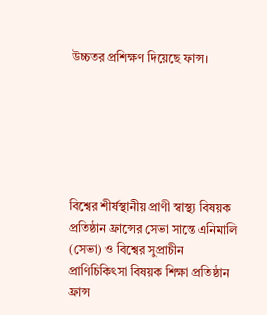উচ্চতর প্রশিক্ষণ দিয়েছে ফান্স।






বিশ্বের শীর্ষস্থানীয় প্রাণী স্বাস্থ্য বিষয়ক প্রতিষ্ঠান ফ্রান্সের সেভা সান্তে এনিমালি (সেভা) ও বিশ্বের সুপ্রাচীন প্রাণিচিকিৎসা বিষয়ক শিক্ষা প্রতিষ্ঠান ফ্রান্স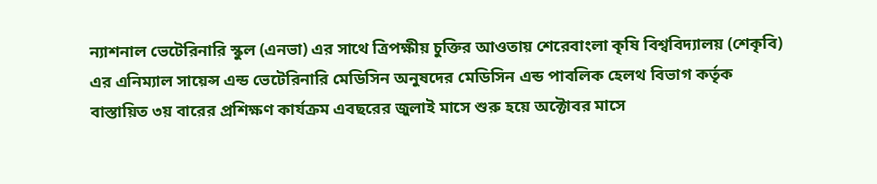ন্যাশনাল ভেটেরিনারি স্কুল (এনভা) এর সাথে ত্রিপক্ষীয় চুক্তির আওতায় শেরেবাংলা কৃষি বিশ্ববিদ্যালয় (শেকৃবি) এর এনিম্যাল সায়েন্স এন্ড ভেটেরিনারি মেডিসিন অনুষদের মেডিসিন এন্ড পাবলিক হেলথ বিভাগ কর্তৃক বাস্তায়িত ৩য় বারের প্রশিক্ষণ কার্যক্রম এবছরের জুলাই মাসে শুরু হয়ে অক্টোবর মাসে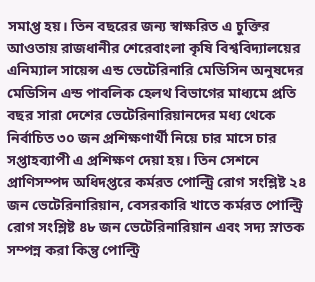সমাপ্ত হয়। তিন বছরের জন্য স্বাক্ষরিত এ চুক্তির আওতায় রাজধানীর শেরেবাংলা কৃষি বিশ্ববিদ্যালয়ের এনিম্যাল সায়েন্স এন্ড ভেটেরিনারি মেডিসিন অনুষদের মেডিসিন এন্ড পাবলিক হেলথ বিভাগের মাধ্যমে প্রতি বছর সারা দেশের ভেটেরিনারিয়ানদের মধ্য থেকে নির্বাচিত ৩০ জন প্রশিক্ষণার্থী নিয়ে চার মাসে চার সপ্তাহব্যাপী এ প্রশিক্ষণ দেয়া হয়। তিন সেশনে প্রাণিসম্পদ অধিদপ্তরে কর্মরত পোল্ট্রি রোগ সংশ্লিষ্ট ২৪ জন ভেটেরিনারিয়ান, বেসরকারি খাতে কর্মরত পোল্ট্রি রোগ সংশ্লিষ্ট ৪৮ জন ভেটেরিনারিয়ান এবং সদ্য স্নাতক সম্পন্ন করা কিন্তু পোল্ট্রি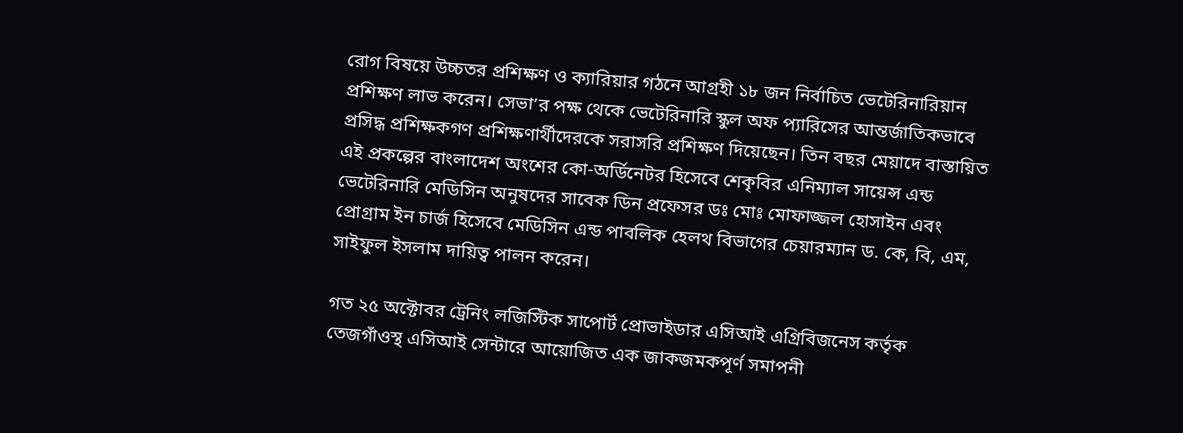রোগ বিষয়ে উচ্চতর প্রশিক্ষণ ও ক্যারিয়ার গঠনে আগ্রহী ১৮ জন নির্বাচিত ভেটেরিনারিয়ান প্রশিক্ষণ লাভ করেন। সেভা’র পক্ষ থেকে ভেটেরিনারি স্কুল অফ প্যারিসের আন্তর্জাতিকভাবে প্রসিদ্ধ প্রশিক্ষকগণ প্রশিক্ষণার্থীদেরকে সরাসরি প্রশিক্ষণ দিয়েছেন। তিন বছর মেয়াদে বাস্তায়িত এই প্রকল্পের বাংলাদেশ অংশের কো-অর্ডিনেটর হিসেবে শেকৃবির এনিম্যাল সায়েন্স এন্ড ভেটেরিনারি মেডিসিন অনুষদের সাবেক ডিন প্রফেসর ডঃ মোঃ মোফাজ্জল হোসাইন এবং প্রোগ্রাম ইন চার্জ হিসেবে মেডিসিন এন্ড পাবলিক হেলথ বিভাগের চেয়ারম্যান ড. কে, বি, এম, সাইফুল ইসলাম দায়িত্ব পালন করেন।

গত ২৫ অক্টোবর ট্রেনিং লজিস্টিক সাপোর্ট প্রোভাইডার এসিআই এগ্রিবিজনেস কর্তৃক তেজগাঁওস্থ এসিআই সেন্টারে আয়োজিত এক জাকজমকপূর্ণ সমাপনী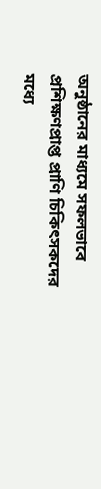অনুষ্ঠানের মাধ্যমে সফলভাবে প্রশিক্ষণপ্রাপ্ত প্রাণি চিকিৎসকদের মধ্যে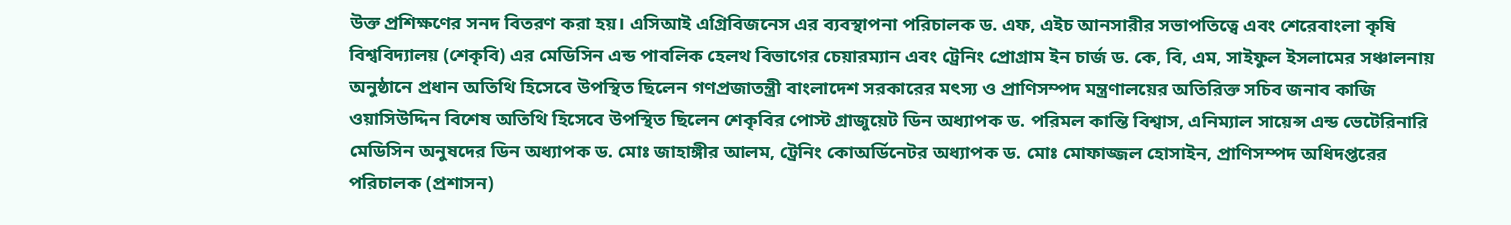উক্ত প্রশিক্ষণের সনদ বিতরণ করা হয়। এসিআই এগ্রিবিজনেস এর ব্যবস্থাপনা পরিচালক ড. এফ, এইচ আনসারীর সভাপতিত্বে এবং শেরেবাংলা কৃষি বিশ্ববিদ্যালয় (শেকৃবি) এর মেডিসিন এন্ড পাবলিক হেলথ বিভাগের চেয়ারম্যান এবং ট্রেনিং প্রোগ্রাম ইন চার্জ ড. কে, বি, এম, সাইফুল ইসলামের সঞ্চালনায় অনুষ্ঠানে প্রধান অতিথি হিসেবে উপস্থিত ছিলেন গণপ্রজাতন্ত্রী বাংলাদেশ সরকারের মৎস্য ও প্রাণিসম্পদ মন্ত্রণালয়ের অতিরিক্ত সচিব জনাব কাজি ওয়াসিউদ্দিন বিশেষ অতিথি হিসেবে উপস্থিত ছিলেন শেকৃবির পোস্ট গ্রাজুয়েট ডিন অধ্যাপক ড. পরিমল কান্তি বিশ্বাস, এনিম্যাল সায়েন্স এন্ড ভেটেরিনারি মেডিসিন অনুষদের ডিন অধ্যাপক ড. মোঃ জাহাঙ্গীর আলম, ট্রেনিং কোঅর্ডিনেটর অধ্যাপক ড. মোঃ মোফাজ্জল হোসাইন, প্রাণিসম্পদ অধিদপ্তরের পরিচালক (প্রশাসন)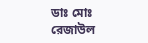ডাঃ মোঃ রেজাউল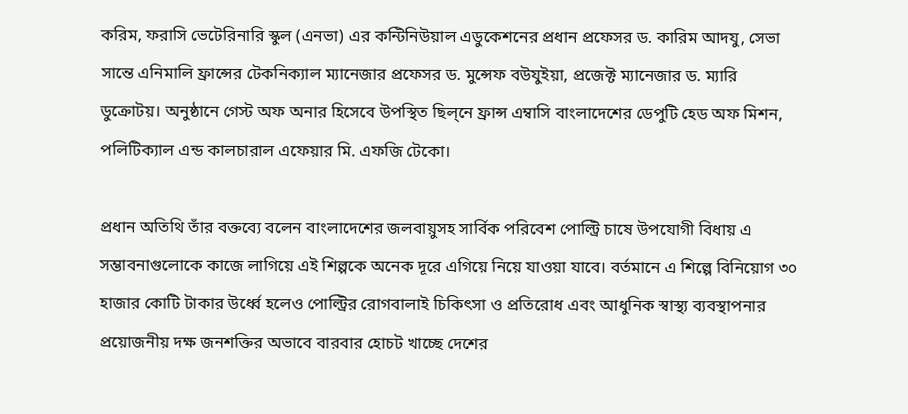করিম, ফরাসি ভেটেরিনারি স্কুল (এনভা) এর কন্টিনিউয়াল এডুকেশনের প্রধান প্রফেসর ড. কারিম আদযু, সেভা সান্তে এনিমালি ফ্রান্সের টেকনিক্যাল ম্যানেজার প্রফেসর ড. মুন্সেফ বউযুইয়া, প্রজেক্ট ম্যানেজার ড. ম্যারি ডুক্রোটয়। অনুষ্ঠানে গেস্ট অফ অনার হিসেবে উপস্থিত ছিল্নে ফ্রান্স এম্বাসি বাংলাদেশের ডেপুটি হেড অফ মিশন, পলিটিক্যাল এন্ড কালচারাল এফেয়ার মি. এফজি টেকো।

প্রধান অতিথি তাঁর বক্তব্যে বলেন বাংলাদেশের জলবায়ুসহ সার্বিক পরিবেশ পোল্ট্রি চাষে উপযোগী বিধায় এ সম্ভাবনাগুলোকে কাজে লাগিয়ে এই শিল্পকে অনেক দূরে এগিয়ে নিয়ে যাওয়া যাবে। বর্তমানে এ শিল্পে বিনিয়োগ ৩০ হাজার কোটি টাকার উর্ধ্বে হলেও পোল্ট্রির রোগবালাই চিকিৎসা ও প্রতিরোধ এবং আধুনিক স্বাস্থ্য ব্যবস্থাপনার প্রয়োজনীয় দক্ষ জনশক্তির অভাবে বারবার হোচট খাচ্ছে দেশের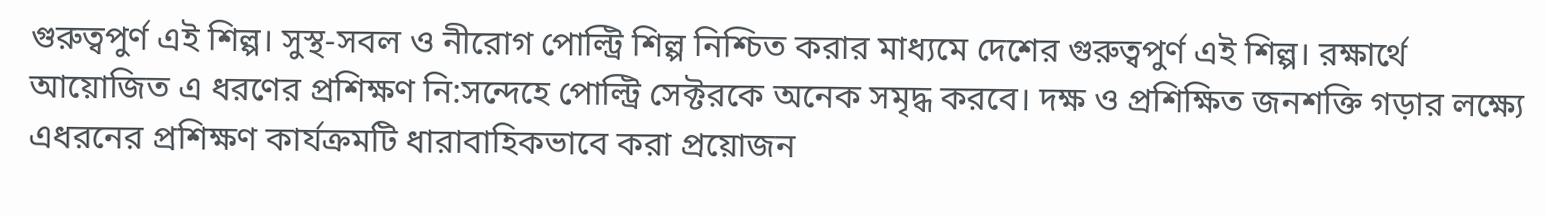গুরুত্বপুর্ণ এই শিল্প। সুস্থ-সবল ও নীরোগ পোল্ট্রি শিল্প নিশ্চিত করার মাধ্যমে দেশের গুরুত্বপুর্ণ এই শিল্প। রক্ষার্থে আয়োজিত এ ধরণের প্রশিক্ষণ নি:সন্দেহে পোল্ট্রি সেক্টরকে অনেক সমৃদ্ধ করবে। দক্ষ ও প্রশিক্ষিত জনশক্তি গড়ার লক্ষ্যে এধরনের প্রশিক্ষণ কার্যক্রমটি ধারাবাহিকভাবে করা প্রয়োজন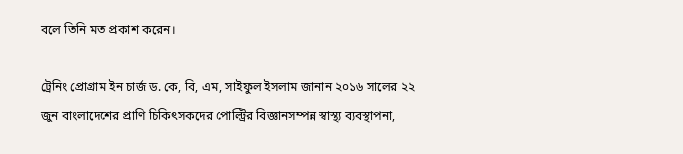বলে তিনি মত প্রকাশ করেন।

ট্রেনিং প্রোগ্রাম ইন চার্জ ড. কে, বি, এম, সাইফুল ইসলাম জানান ২০১৬ সালের ২২ জুন বাংলাদেশের প্রাণি চিকিৎসকদের পোল্ট্রির বিজ্ঞানসম্পন্ন স্বাস্থ্য ব্যবস্থাপনা,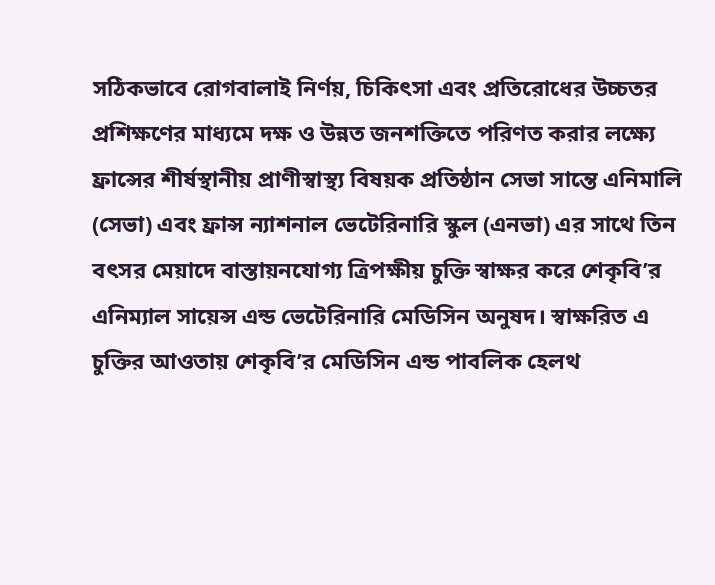সঠিকভাবে রোগবালাই নির্ণয়, চিকিৎসা এবং প্রতিরোধের উচ্চতর প্রশিক্ষণের মাধ্যমে দক্ষ ও উন্নত জনশক্তিতে পরিণত করার লক্ষ্যে ফ্রান্সের শীর্ষস্থানীয় প্রাণীস্বাস্থ্য বিষয়ক প্রতিষ্ঠান সেভা সান্তে এনিমালি (সেভা) এবং ফ্রান্স ন্যাশনাল ভেটেরিনারি স্কুল (এনভা) এর সাথে তিন বৎসর মেয়াদে বাস্তায়নযোগ্য ত্রিপক্ষীয় চুক্তি স্বাক্ষর করে শেকৃবি’র এনিম্যাল সায়েন্স এন্ড ভেটেরিনারি মেডিসিন অনুষদ। স্বাক্ষরিত এ চুক্তির আওতায় শেকৃবি’র মেডিসিন এন্ড পাবলিক হেলথ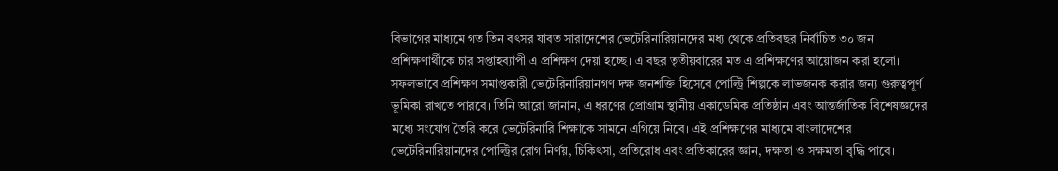বিভাগের মাধ্যমে গত তিন বৎসর যাবত সারাদেশের ভেটেরিনারিয়ানদের মধ্য থেকে প্রতিবছর নির্বাচিত ৩০ জন প্রশিক্ষণার্থীকে চার সপ্তাহব্যাপী এ প্রশিক্ষণ দেয়া হচ্ছে। এ বছর তৃতীয়বারের মত এ প্রশিক্ষণের আয়োজন করা হলো। সফলভাবে প্রশিক্ষণ সমাপ্তকারী ভেটেরিনারিয়ানগণ দক্ষ জনশক্তি হিসেবে পোল্ট্রি শিল্পকে লাভজনক করার জন্য গুরুত্বপূর্ণ ভূমিকা রাখতে পারবে। তিনি আরো জানান, এ ধরণের প্রোগ্রাম স্থানীয় একাডেমিক প্রতিষ্ঠান এবং আন্তর্জাতিক বিশেষজ্ঞদের মধ্যে সংযোগ তৈরি করে ভেটেরিনারি শিক্ষাকে সামনে এগিয়ে নিবে। এই প্রশিক্ষণের মাধ্যমে বাংলাদেশের ভেটেরিনারিয়ানদের পোল্ট্রির রোগ নির্ণয়, চিকিৎসা, প্রতিরোধ এবং প্রতিকারের জ্ঞান, দক্ষতা ও সক্ষমতা বৃদ্ধি পাবে।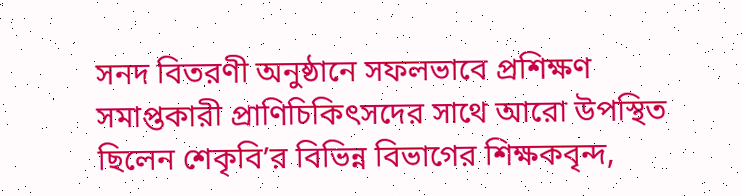সনদ বিতরণী অনুষ্ঠানে সফলভাবে প্রশিক্ষণ সমাপ্তকারী প্রাণিচিকিৎসদের সাথে আরো উপস্থিত ছিলেন শেকৃবি’র বিভিন্ন বিভাগের শিক্ষকবৃন্দ,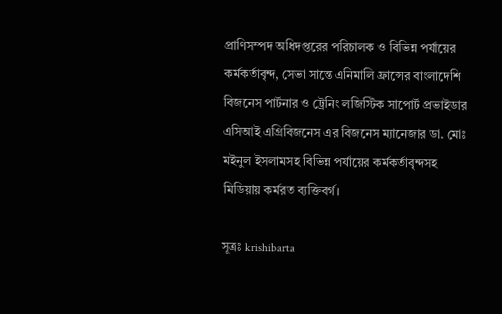প্রাণিসম্পদ অধিদপ্তরের পরিচালক ও বিভিন্ন পর্যায়ের কর্মকর্তাবৃন্দ, সেভা সান্তে এনিমালি ফ্রান্সের বাংলাদেশি বিজনেস পার্টনার ও ট্রেনিং লজিস্টিক সাপোর্ট প্রভাইডার এসিআই এগ্রিবিজনেস এর বিজনেস ম্যানেজার ডা. মোঃ মইনুল ইসলামসহ বিভিন্ন পর্যায়ের কর্মকর্তাবৃন্দসহ মিডিয়ায় কর্মরত ব্যক্তিবর্গ।

সূত্রঃ krishibarta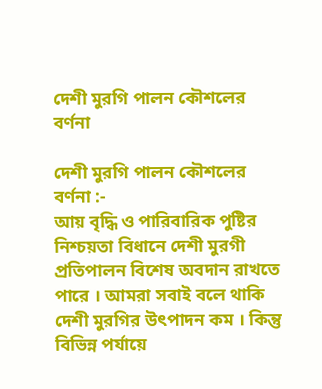দেশী মুরগি পালন কৌশলের বর্ণনা

দেশী মুরগি পালন কৌশলের বর্ণনা :-
আয় বৃদ্ধি ও পারিবারিক পুষ্টির নিশ্চয়তা বিধানে দেশী মুরগী প্রতিপালন বিশেষ অবদান রাখতে পারে । আমরা সবাই বলে থাকি দেশী মুরগির উৎপাদন কম । কিন্তু বিভিন্ন পর্যায়ে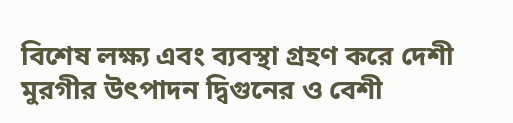বিশেষ লক্ষ্য এবং ব্যবস্থা গ্রহণ করে দেশী মুরগীর উৎপাদন দ্বিগুনের ও বেশী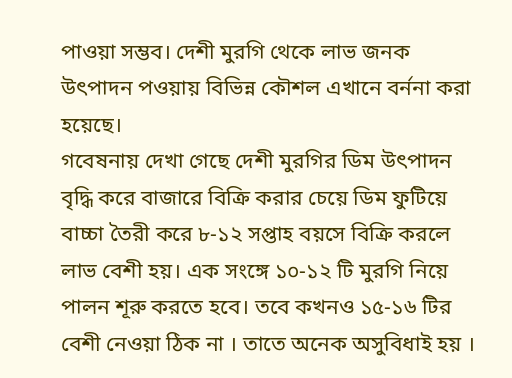পাওয়া সম্ভব। দেশী মুরগি থেকে লাভ জনক উৎপাদন পওয়ায় বিভিন্ন কৌশল এখানে বর্ননা করা হয়েছে।
গবেষনায় দেখা গেছে দেশী মুরগির ডিম উৎপাদন বৃদ্ধি করে বাজারে বিক্রি করার চেয়ে ডিম ফুটিয়ে বাচ্চা তৈরী করে ৮-১২ সপ্তাহ বয়সে বিক্রি করলে লাভ বেশী হয়। এক সংঙ্গে ১০-১২ টি মুরগি নিয়ে পালন শূরু করতে হবে। তবে কখনও ১৫-১৬ টির বেশী নেওয়া ঠিক না । তাতে অনেক অসুবিধাই হয় ।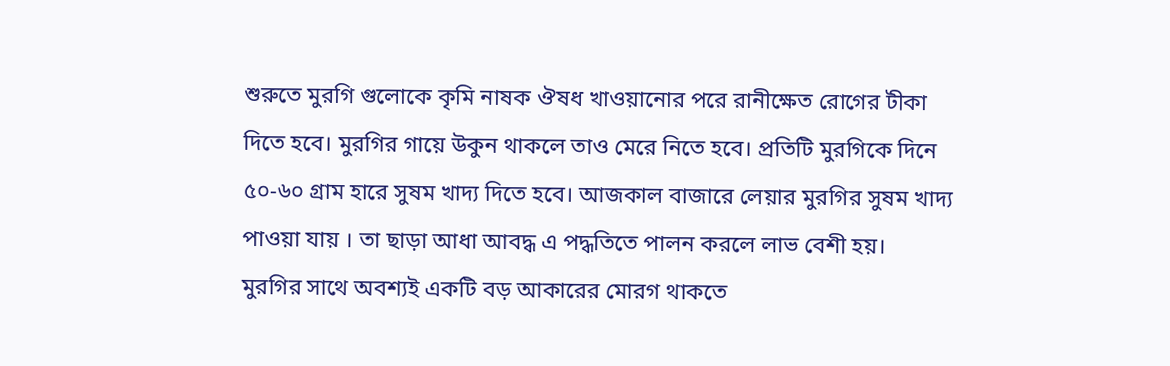শুরুতে মুরগি গুলোকে কৃমি নাষক ঔষধ খাওয়ানোর পরে রানীক্ষেত রোগের টীকা দিতে হবে। মুরগির গায়ে উকুন থাকলে তাও মেরে নিতে হবে। প্রতিটি মুরগিকে দিনে ৫০-৬০ গ্রাম হারে সুষম খাদ্য দিতে হবে। আজকাল বাজারে লেয়ার মুরগির সুষম খাদ্য পাওয়া যায় । তা ছাড়া আধা আবদ্ধ এ পদ্ধতিতে পালন করলে লাভ বেশী হয়।
মুরগির সাথে অবশ্যই একটি বড় আকারের মোরগ থাকতে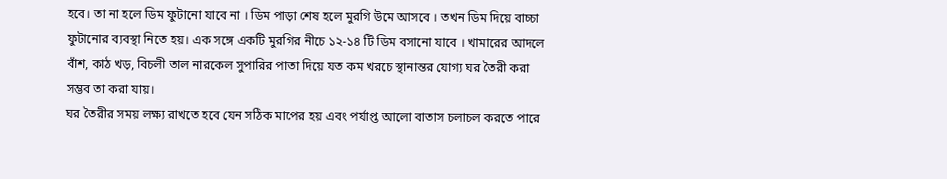হবে। তা না হলে ডিম ফুটানো যাবে না । ডিম পাড়া শেষ হলে মুরগি উমে আসবে । তখন ডিম দিয়ে বাচ্চা ফুটানোর ব্যবস্থা নিতে হয়। এক সঙ্গে একটি মুরগির নীচে ১২-১৪ টি ডিম বসানো যাবে । খামারের আদলে বাঁশ, কাঠ খড়, বিচলী তাল নারকেল সুপারির পাতা দিয়ে যত কম খরচে স্থানান্তর যোগ্য ঘর তৈরী করা সম্ভব তা করা যায়।
ঘর তৈরীর সময় লক্ষ্য রাখতে হবে যেন সঠিক মাপের হয় এবং পর্যাপ্ত আলো বাতাস চলাচল করতে পারে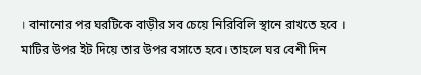। বানানোর পর ঘরটিকে বাড়ীর সব চেয়ে নিরিবিলি স্থানে রাখতে হবে । মাটির উপর ইট দিয়ে তার উপর বসাতে হবে। তাহলে ঘর বেশী দিন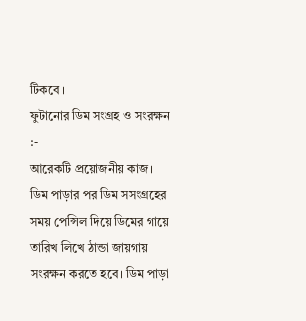টিকবে ।
ফুটানোর ডিম সংগ্রহ ও সংরক্ষন :-
আরেকটি প্রয়োজনীয় কাজ। ডিম পাড়ার পর ডিম সসংগ্রহের সময় পেন্সিল দিয়ে ডিমের গায়ে তারিখ লিখে ঠান্ডা জায়গায় সংরক্ষন করতে হবে। ডিম পাড়া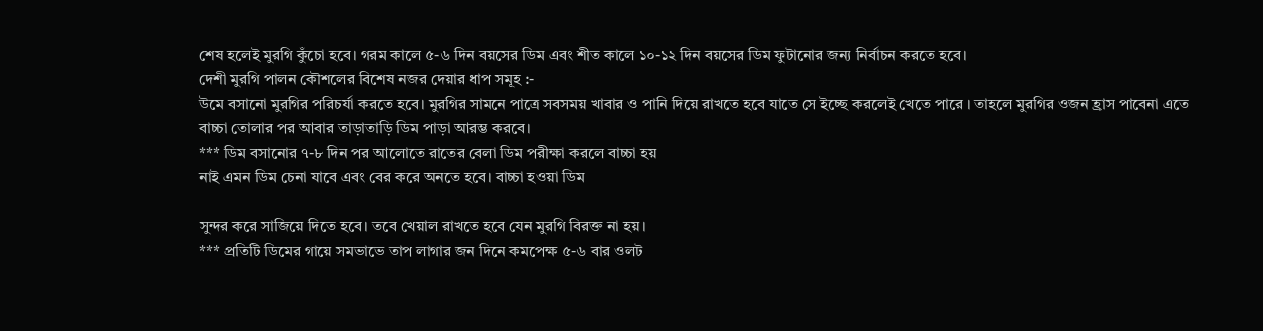শেষ হলেই মুরগি কুঁচো হবে। গরম কালে ৫-৬ দিন বয়সের ডিম এবং শীত কালে ১০-১২ দিন বয়সের ডিম ফুটানোর জন্য নির্বাচন করতে হবে।
দেশী মুরগি পালন কৌশলের বিশেষ নজর দেয়ার ধাপ সমূহ :-
উমে বসানো মুরগির পরিচর্যা করতে হবে। মুরগির সামনে পাত্রে সবসময় খাবার ও পানি দিয়ে রাখতে হবে যাতে সে ইচ্ছে করলেই খেতে পারে । তাহলে মুরগির ওজন হ্রাস পাবেনা এতে বাচ্চা তোলার পর আবার তাড়াতাড়ি ডিম পাড়া আরম্ভ করবে।
*** ডিম বসানোর ৭-৮ দিন পর আলোতে রাতের বেলা ডিম পরীক্ষা করলে বাচ্চা হয়
নাই এমন ডিম চেনা যাবে এবং বের করে অনতে হবে। বাচ্চা হওয়া ডিম

সুন্দর করে সাজিয়ে দিতে হবে। তবে খেয়াল রাখতে হবে যেন মুরগি বিরক্ত না হয়।
*** প্রতিটি ডিমের গায়ে সমভাভে তাপ লাগার জন দিনে কমপেক্ষ ৫-৬ বার ওলট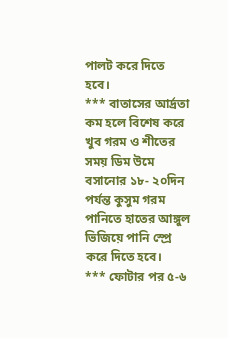পালট করে দিতে হবে।
*** বাতাসের আর্দ্রতা কম হলে বিশেষ করে খুব গরম ও শীতের সময় ডিম উমে
বসানোর ১৮- ২০দিন পর্যন্ত কুসুম গরম পানিতে হাতের আঙ্গুল ভিজিয়ে পানি স্প্রে
করে দিতে হবে।
*** ফোটার পর ৫-৬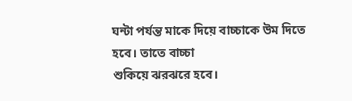ঘন্টা পর্যন্ত মাকে দিয়ে বাচ্চাকে উম দিতে হবে। তাতে বাচ্চা
শুকিয়ে ঝরঝরে হবে।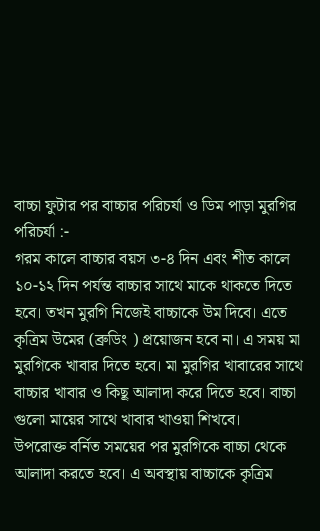বাচ্চা ফুটার পর বাচ্চার পরিচর্যা ও ডিম পাড়া মুরগির পরিচর্যা :-
গরম কালে বাচ্চার বয়স ৩-৪ দিন এবং শীত কালে ১০-১২ দিন পর্যন্ত বাচ্চার সাথে মাকে থাকতে দিতে হবে। তখন মুরগি নিজেই বাচ্চাকে উম দিবে। এতে কৃত্রিম উমের (ব্রুডিং ) প্রয়োজন হবে না। এ সময় মা মুরগিকে খাবার দিতে হবে। মা মুরগির খাবারের সাথে বাচ্চার খাবার ও কিছূ আলাদা করে দিতে হবে। বাচ্চা গুলো মায়ের সাথে খাবার খাওয়া শিখবে।
উপরোক্ত বর্নিত সময়ের পর মুরগিকে বাচ্চা থেকে আলাদা করতে হবে। এ অবস্থায় বাচ্চাকে কৃত্রিম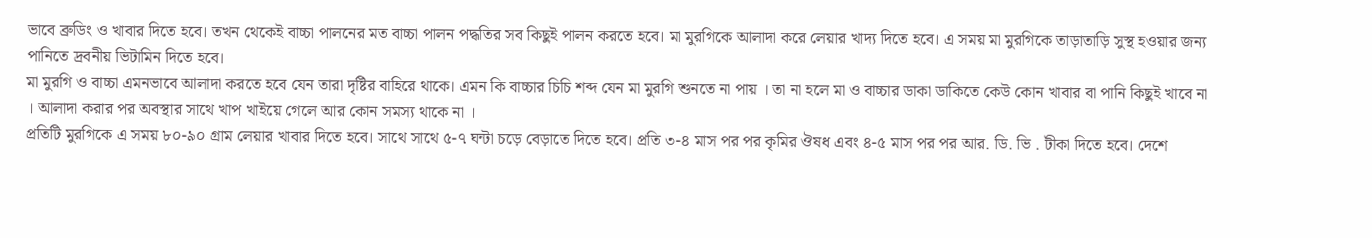ভাবে ব্রুডিং ও খাবার দিতে হবে। তখন থেকেই বাচ্চা পালনের মত বাচ্চা পালন পদ্ধতির সব কিছুই পালন করতে হবে। মা মুরগিকে আলাদা করে লেয়ার খাদ্য দিতে হবে। এ সময় মা মুরগিকে তাড়াতাড়ি সুস্থ হওয়ার জন্য পানিতে দ্রবনীয় ভিটামিন দিতে হবে।
মা মুরগি ও বাচ্চা এমনভাবে আলাদা করতে হবে যেন তারা দৃষ্টির বাহিরে থাকে। এমন কি বাচ্চার চিচি শব্দ যেন মা মুরগি শুনতে না পায় । তা না হলে মা ও বাচ্চার ডাকা ডাকিতে কেউ কোন খাবার বা পানি কিছুই খাবে না । আলাদা করার পর অবস্থার সাথে খাপ খাইয়ে গেলে আর কোন সমস্য থাকে না ।
প্রতিটি মুরগিকে এ সময় ৮০-৯০ গ্রাম লেয়ার খাবার দিতে হবে। সাথে সাথে ৫-৭ ঘন্টা চড়ে বেড়াতে দিতে হবে। প্রতি ৩-৪ মাস পর পর কৃমির ঔষধ এবং ৪-৫ মাস পর পর আর. ডি. ভি . টীকা দিতে হবে। দেশে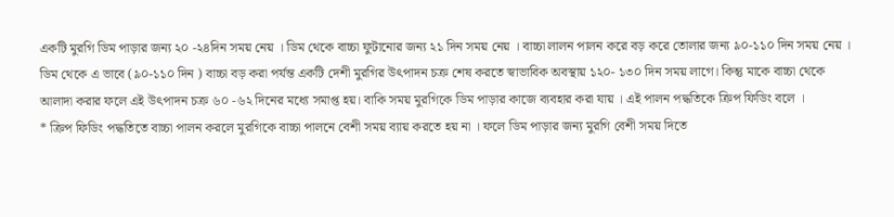একটি মুরগি ডিম পাড়ার জন্য ২০ -২৪দিন সময় নেয় । ডিম থেকে বাচ্চা ফুটানোর জন্য ২১ দিন সময় নেয় । বাচ্চা লালন পালন করে বড় করে তোলার জন্য ৯০-১১০ দিন সময় নেয় ।
ডিম থেকে এ ভাবে (৯০-১১০ দিন ) বাচ্চা বড় করা পর্যন্ত একটি দেশী মুরগির উৎপাদন চক্র শেষ করতে স্বাভাবিক অবস্থায় ১২০- ১৩০ দিন সময় লাগে। কিন্তু মাকে বাচ্চা থেকে আলাদা করার ফলে এই উৎপাদন চক্র ৬০ -৬২ দিনের মধ্যে সমাপ্ত হয়। বাকি সময় মুরগিকে ডিম পাড়ার কাজে ব্যবহার করা যায় । এই পালন পদ্ধতিকে ক্রিপ ফিডিং বলে ।
* ক্রিপ ফিডিং পদ্ধতিতে বাচ্চা পালন করলে মুরগিকে বাচ্চা পালনে বেশী সময় ব্যায় করতে হয় না । ফলে ডিম পাড়ার জন্য মুরগি বেশী সময় দিতে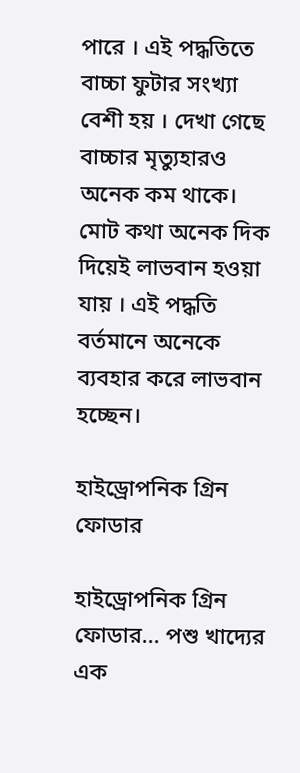পারে । এই পদ্ধতিতে বাচ্চা ফুটার সংখ্যা বেশী হয় । দেখা গেছে বাচ্চার মৃত্যুহারও অনেক কম থাকে। মোট কথা অনেক দিক দিয়েই লাভবান হওয়া যায় । এই পদ্ধতি বর্তমানে অনেকে ব্যবহার করে লাভবান হচ্ছেন।

হাইড্রোপনিক গ্রিন ফোডার

হাইড্রোপনিক গ্রিন ফোডার... পশু খাদ্যের এক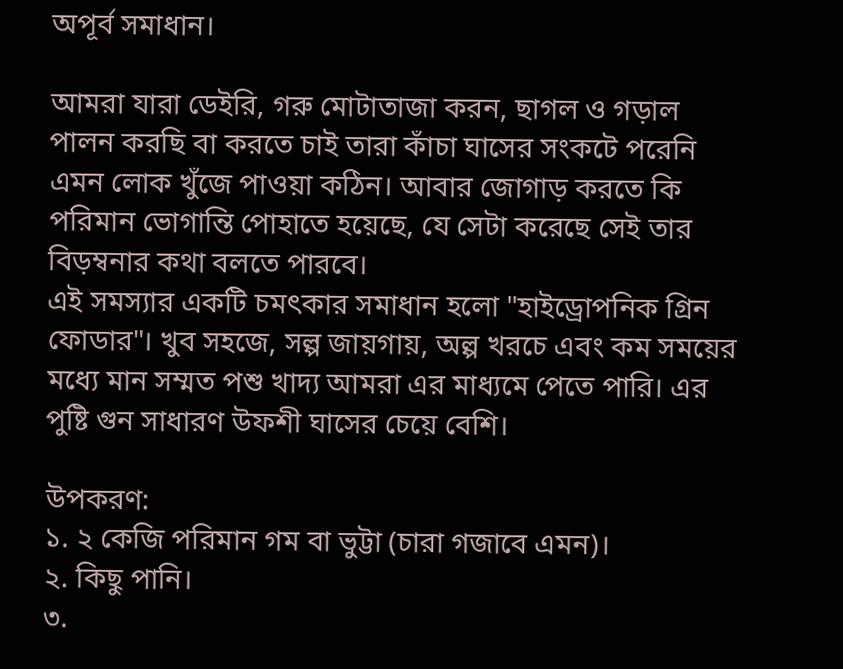অপূর্ব সমাধান।

আমরা যারা ডেইরি, গরু মোটাতাজা করন, ছাগল ও গড়াল পালন করছি বা করতে চাই তারা কাঁচা ঘাসের সংকটে পরেনি এমন লোক খুঁজে পাওয়া কঠিন। আবার জোগাড় করতে কি পরিমান ভোগান্তি পোহাতে হয়েছে, যে সেটা করেছে সেই তার বিড়ম্বনার কথা বলতে পারবে।
এই সমস্যার একটি চমৎকার সমাধান হলো "হাইড্রোপনিক গ্রিন ফোডার"। খুব সহজে, সল্প জায়গায়, অল্প খরচে এবং কম সময়ের মধ্যে মান সম্মত পশু খাদ্য আমরা এর মাধ্যমে পেতে পারি। এর পুষ্টি গুন সাধারণ উফশী ঘাসের চেয়ে বেশি।

উপকরণ:
১. ২ কেজি পরিমান গম বা ভুট্টা (চারা গজাবে এমন)।
২. কিছু পানি।
৩.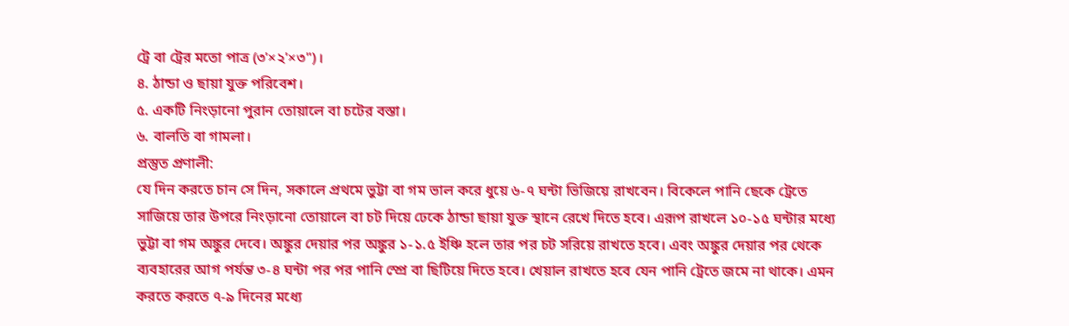ট্রে বা ট্রের মতো পাত্র (৩'×২'×৩")।
৪. ঠান্ডা ও ছায়া যুক্ত পরিবেশ।
৫. একটি নিংড়ানো পুরান তোয়ালে বা চটের বস্তা।
৬. বালতি বা গামলা।
প্রস্তুত প্রণালী:
যে দিন করতে চান সে দিন, সকালে প্রথমে ভুট্টা বা গম ভাল করে ধুয়ে ৬-৭ ঘন্টা ভিজিয়ে রাখবেন। বিকেলে পানি ছেকে ট্রেতে সাজিয়ে তার উপরে নিংড়ানো তোয়ালে বা চট দিয়ে ঢেকে ঠান্ডা ছায়া যুক্ত স্থানে রেখে দিতে হবে। এরূপ রাখলে ১০-১৫ ঘন্টার মধ্যে ভুট্টা বা গম অঙ্কুর দেবে। অঙ্কুর দেয়ার পর অঙ্কুর ১-১.৫ ইঞ্চি হলে তার পর চট সরিয়ে রাখতে হবে। এবং অঙ্কুর দেয়ার পর থেকে ব্যবহারের আগ পর্যন্ত ৩-৪ ঘন্টা পর পর পানি স্প্রে বা ছিটিয়ে দিতে হবে। খেয়াল রাখতে হবে যেন পানি ট্রেতে জমে না থাকে। এমন করতে করতে ৭-৯ দিনের মধ্যে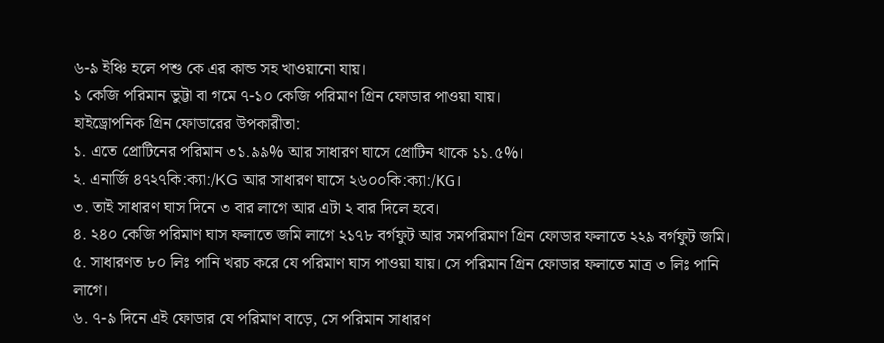৬-৯ ইঞ্চি হলে পশু কে এর কান্ড সহ খাওয়ানো যায়।
১ কেজি পরিমান ভুট্টা বা গমে ৭-১০ কেজি পরিমাণ গ্রিন ফোডার পাওয়া যায়।
হাইড্রোপনিক গ্রিন ফোডারের উপকারীতা:
১. এতে প্রোটিনের পরিমান ৩১.৯৯% আর সাধারণ ঘাসে প্রোটিন থাকে ১১.৫%।
২. এনার্জি ৪৭২৭কি:ক্যা:/KG আর সাধারণ ঘাসে ২৬০০কি:ক্যা:/KG।
৩. তাই সাধারণ ঘাস দিনে ৩ বার লাগে আর এটা ২ বার দিলে হবে।
৪. ২৪০ কেজি পরিমাণ ঘাস ফলাতে জমি লাগে ২১৭৮ বর্গফুট আর সমপরিমাণ গ্রিন ফোডার ফলাতে ২২৯ বর্গফুট জমি।
৫. সাধারণত ৮০ লিঃ পানি খরচ করে যে পরিমাণ ঘাস পাওয়া যায়। সে পরিমান গ্রিন ফোডার ফলাতে মাত্র ৩ লিঃ পানি লাগে।
৬. ৭-৯ দিনে এই ফোডার যে পরিমাণ বাড়ে, সে পরিমান সাধারণ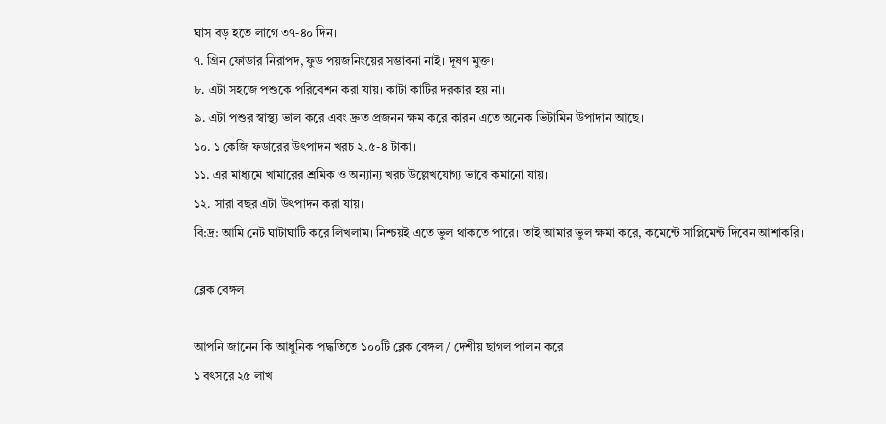ঘাস বড় হতে লাগে ৩৭-৪০ দিন।
৭. গ্রিন ফোডার নিরাপদ, ফুড পয়জনিংয়ের সম্ভাবনা নাই। দূষণ মুক্ত।
৮. এটা সহজে পশুকে পরিবেশন করা যায়। কাটা কাটির দরকার হয় না।
৯. এটা পশুর স্বাস্থ্য ভাল করে এবং দ্রুত প্রজনন ক্ষম করে কারন এতে অনেক ভিটামিন উপাদান আছে।
১০. ১ কেজি ফডারের উৎপাদন খরচ ২.৫-৪ টাকা।
১১. এর মাধ্যমে খামারের শ্রমিক ও অন্যান্য খরচ উল্লেখযোগ্য ভাবে কমানো যায়।
১২. সারা বছর এটা উৎপাদন করা যায়।
বি:দ্র: আমি নেট ঘাটাঘাটি করে লিখলাম। নিশ্চয়ই এতে ভুল থাকতে পারে। তাই আমার ভুল ক্ষমা করে, কমেন্টে সাপ্লিমেন্ট দিবেন আশাকরি।

ব্লেক বেঙ্গল

আপনি জানেন কি আধুনিক পদ্ধতিতে ১০০টি ব্লেক বেঙ্গল / দেশীয় ছাগল পালন করে
১ বৎসরে ২৫ লাখ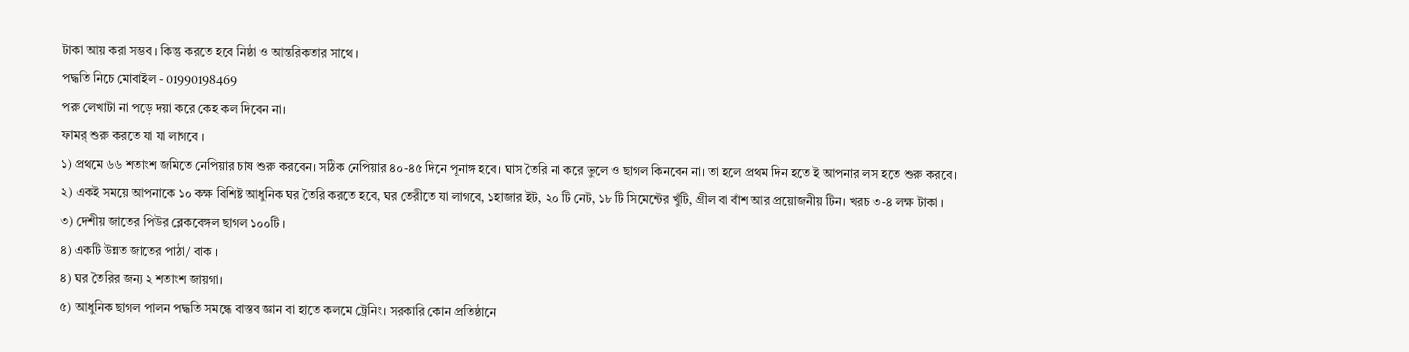টাকা আয় করা সম্ভব । কিন্তু করতে হবে নিষ্ঠা ও আন্তরিকতার সাথে ।
পদ্ধতি নিচে মোবাইল - 01990198469
পরু লেখাটা না পড়ে দয়া করে কেহ কল দিবেন না।
ফামর্ শুরু করতে যা যা লাগবে ।
১) প্রথমে ৬৬ শতাংশ জমিতে নেপিয়ার চাষ শুরু করবেন। সঠিক নেপিয়ার ৪০-৪৫ দিনে পূনাঙ্গ হবে। ঘাস তৈরি না করে ভুলে ও ছাগল কিনবেন না। তা হলে প্রথম দিন হতে ই আপনার লস হতে শুরু করবে।
২) একই সময়ে আপনাকে ১০ কক্ষ বিশিষ্ট আধুনিক ঘর তৈরি করতে হবে, ঘর তেরীতে যা লাগবে, ১হাজার ইট, ২০ টি নেট, ১৮ টি সিমেন্টের খুঁটি, গ্রীল বা বাঁশ আর প্রয়োজনীয় টিন। খরচ ৩-৪ লক্ষ টাকা ।
৩) দেশীয় জাতের পিউর ব্লেকবেঙ্গল ছাগল ১০০টি ।
৪) একটি উন্নত জাতের পাঠা/ বাক ।
৪) ঘর তৈরির জন্য ২ শতাংশ জায়গা।
৫) আধুনিক ছাগল পালন পদ্ধতি সমন্ধে বাস্তব জ্ঞান বা হাতে কলমে ট্রেনিং। সরকারি কোন প্রতিষ্ঠানে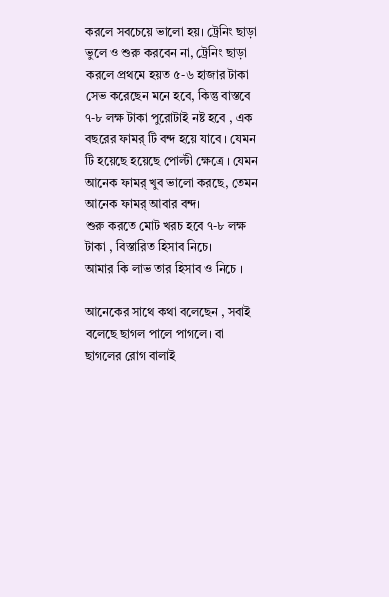করলে সবচেয়ে ভালো হয়। ট্রেনিং ছাড়া ভুলে ও শুরু করবেন না, ট্রেনিং ছাড়া করলে প্রথমে হয়ত ৫-৬ হাজার টাকা সেভ করেছেন মনে হবে, কিন্তু বাস্তবে ৭-৮ লক্ষ টাকা পুরোটাই নষ্ট হবে , এক বছরের ফামর্ টি বন্দ হয়ে যাবে । যেমন টি হয়েছে হয়েছে পোল্টী ক্ষেত্রে । যেমন আনেক ফামর্ খুব ভালো করছে, তেমন আনেক ফামর্ আবার বন্দ।
শুরু করতে মোট খরচ হবে ৭-৮ লক্ষ টাকা , বিস্তারিত হিসাব নিচে।
আমার কি লাভ তার হিসাব ও নিচে ।

আনেকের সাথে কথা বলেছেন , সবাই বলেছে ছাগল পালে পাগলে। বা ছাগলের রোগ বালাই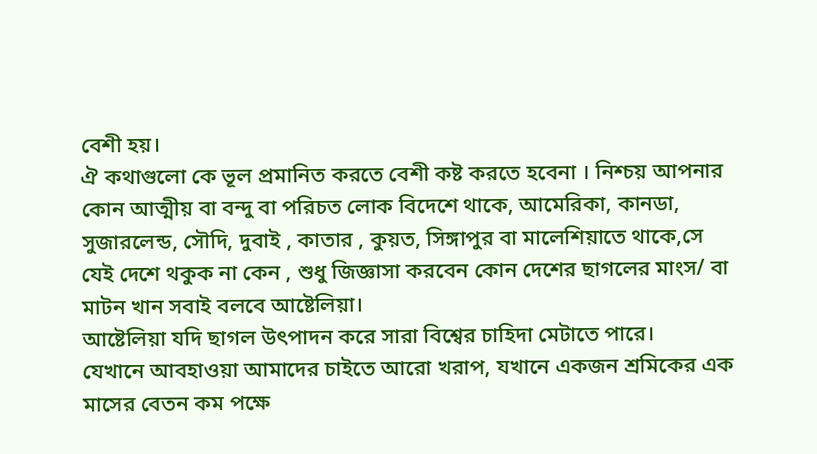বেশী হয়।
ঐ কথাগুলো কে ভূল প্রমানিত করতে বেশী কষ্ট করতে হবেনা । নিশ্চয় আপনার কোন আত্মীয় বা বন্দু বা পরিচত লোক বিদেশে থাকে, আমেরিকা, কানডা, সুজারলেন্ড, সৌদি, দুবাই , কাতার , কুয়ত, সিঙ্গাপুর বা মালেশিয়াতে থাকে,সে যেই দেশে থকুক না কেন , শুধু জিজ্ঞাসা করবেন কোন দেশের ছাগলের মাংস/ বা মাটন খান সবাই বলবে আষ্টেলিয়া।
আষ্টেলিয়া যদি ছাগল উৎপাদন করে সারা বিশ্বের চাহিদা মেটাতে পারে।
যেখানে আবহাওয়া আমাদের চাইতে আরো খরাপ, যখানে একজন শ্রমিকের এক মাসের বেতন কম পক্ষে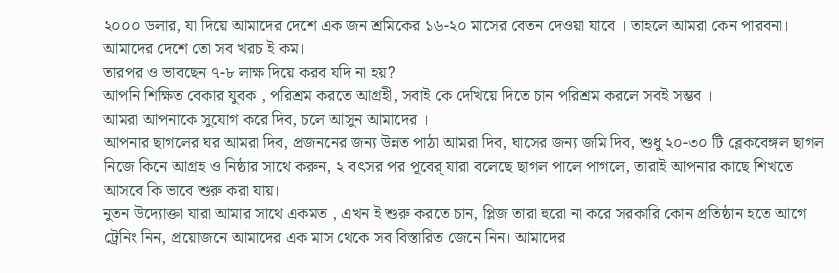২০০০ ডলার, যা দিয়ে আমাদের দেশে এক জন শ্রমিকের ১৬-২০ মাসের বেতন দেওয়া যাবে । তাহলে আমরা কেন পারবনা। আমাদের দেশে তো সব খরচ ই কম।
তারপর ও ভাবছেন ৭-৮ লাক্ষ দিয়ে করব যদি না হয়?
আপনি শিক্ষিত বেকার যুবক , পরিশ্রম করতে আগ্রহী, সবাই কে দেখিয়ে দিতে চান পরিশ্রম করলে সবই সম্ভব ।
আমরা আপনাকে সুযোগ করে দিব, চলে আসুন আমাদের ।
আপনার ছাগলের ঘর আমরা দিব, প্রজননের জন্য উন্নত পাঠা আমরা দিব, ঘাসের জন্য জমি দিব, শুধু ২০-৩০ টি ব্লেকবেঙ্গল ছাগল নিজে কিনে আগ্রহ ও নিষ্ঠার সাথে করুন, ২ বৎসর পর পূবের্ যারা বলেছে ছাগল পালে পাগলে, তারাই আপনার কাছে শিখতে আসবে কি ভাবে শুরু করা যায়।
নুতন উদ্যোক্তা যারা আমার সাথে একমত , এখন ই শুরু করতে চান, প্লিজ তারা হুরো না করে সরকারি কোন প্রতিষ্ঠান হতে আগে ট্রেনিং নিন, প্রয়োজনে আমাদের এক মাস থেকে সব বিস্তারিত জেনে নিন। আমাদের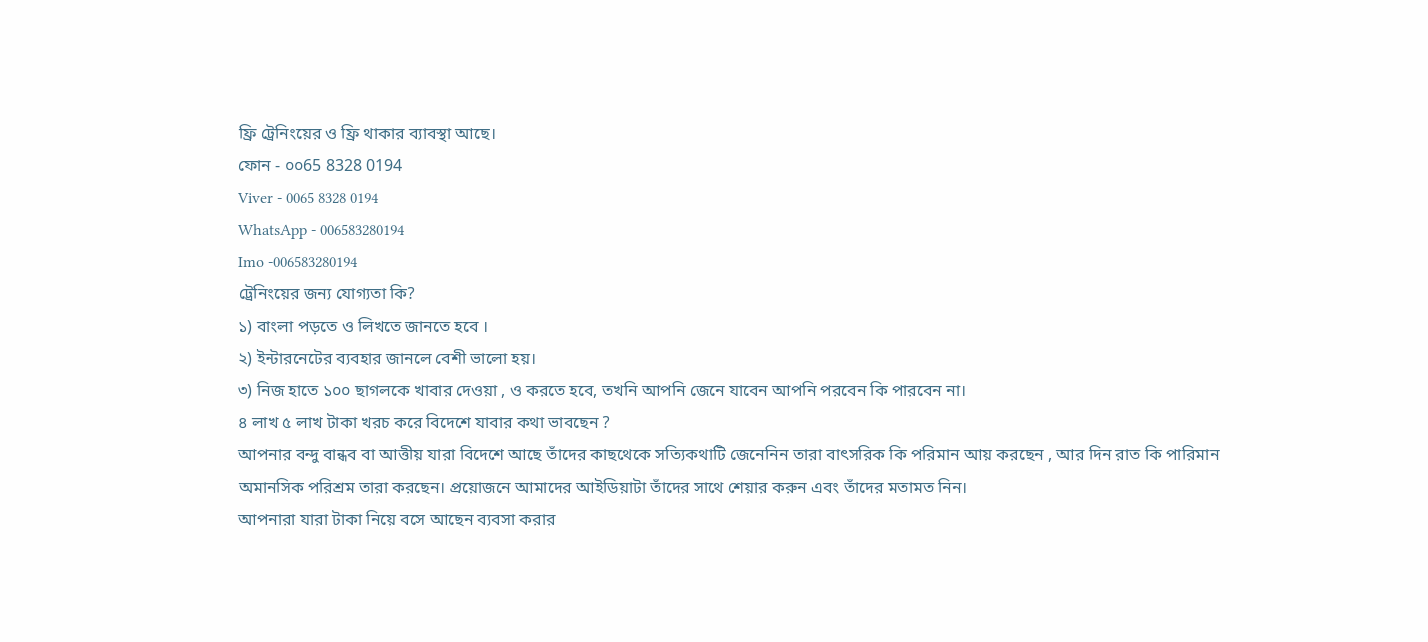ফ্রি ট্রেনিংয়ের ও ফ্রি থাকার ব্যাবস্থা আছে।
ফোন - ০০65 8328 0194
Viver - 0065 8328 0194
WhatsApp - 006583280194
Imo -006583280194
ট্রেনিংয়ের জন্য যোগ্যতা কি?
১) বাংলা পড়তে ও লিখতে জানতে হবে ।
২) ইন্টারনেটের ব্যবহার জানলে বেশী ভালো হয়।
৩) নিজ হাতে ১০০ ছাগলকে খাবার দেওয়া , ও করতে হবে, তখনি আপনি জেনে যাবেন আপনি পরবেন কি পারবেন না।
৪ লাখ ৫ লাখ টাকা খরচ করে বিদেশে যাবার কথা ভাবছেন ?
আপনার বন্দু বান্ধব বা আত্তীয় যারা বিদেশে আছে তাঁদের কাছথেকে সত্যিকথাটি জেনেনিন তারা বাৎসরিক কি পরিমান আয় করছেন , আর দিন রাত কি পারিমান অমানসিক পরিশ্রম তারা করছেন। প্রয়োজনে আমাদের আইডিয়াটা তাঁদের সাথে শেয়ার করুন এবং তাঁদের মতামত নিন।
আপনারা যারা টাকা নিয়ে বসে আছেন ব্যবসা করার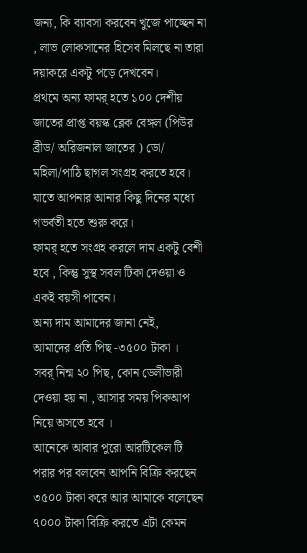জন্য, কি ব্যাবসা করবেন খুজে পাচ্ছেন না , লাভ লোকসানের হিসেব মিলছে না তারা দয়াকরে একটু পড়ে দেখবেন।
প্রথমে অন্য ফামর্ হতে ১০০ দেশীয় জাতের প্রাপ্ত বয়স্ক ব্লেক বেঙ্গল (পিউর ব্রীড/ অরিজনাল জাতের ) ডো/ মহিলা/পাঠি ছাগল সংগ্রহ করতে হবে। যাতে আপনার আনার কিছু দিনের মধ্যে গভর্বতী হতে শুরু করে।
ফামর্ হতে সংগ্রহ করলে দাম একটু বেশী হবে , কিন্তু সুস্থ সবল টিকা দেওয়া ও একই বয়সী পাবেন।
অন্য দাম আমাদের জানা নেই,
আমাদের প্রতি পিছ -৩৫০০ টাকা ।
সবর্ নিন্ম ২০ পিছ, কোন ডেলীভারী দেওয়া হয় না , আসার সময় পিকআপ নিয়ে অসতে হবে ।
আনেকে আবার পুরো আরটিকেল টি পরার পর বলবেন আপনি বিক্রি করছেন ৩৫০০ টাকা করে আর আমাকে বলেছেন ৭০০০ টাকা বিক্রি করতে এটা কেমন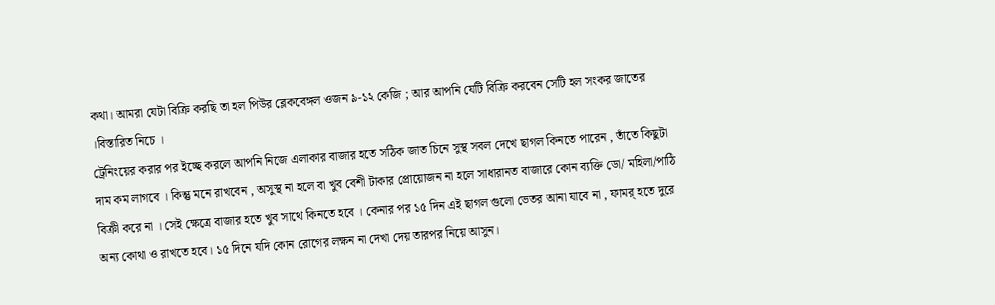কথা। আমরা যেটা বিক্রি করছি তা হল পিউর ব্লেকবেঙ্গল ওজন ৯-১২ কেজি ; আর আপনি যেটি বিক্রি করবেন সেটি হল সংকর জাতের ।বিস্তারিত নিচে ।
ট্রেনিংয়ের করার পর ইচ্ছে করলে আপনি নিজে এলাকার বাজার হতে সঠিক জাত চিনে সুস্থ সবল দেখে ছাগল কিনতে পারেন , তাঁতে কিছুটা দাম কম লাগবে । কিন্তু মনে রাখবেন , অসুস্থ না হলে বা খুব বেশী টাকার প্রোয়োজন না হলে সাধারানত বাজারে কোন ব্যক্তি ডো/ মহিলা/পাঠি বিক্রী করে না । সেই ক্ষেত্রে বাজার হতে খুব সাথে কিনতে হবে । কেনার পর ১৫ দিন এই ছাগল গুলো ভেতর আনা যাবে না , ফামর্ হতে দুরে অন্য কোথা ও রাখতে হবে। ১৫ দিনে যদি কোন রোগের লক্ষন না দেখা দেয় তারপর নিয়ে আসুন।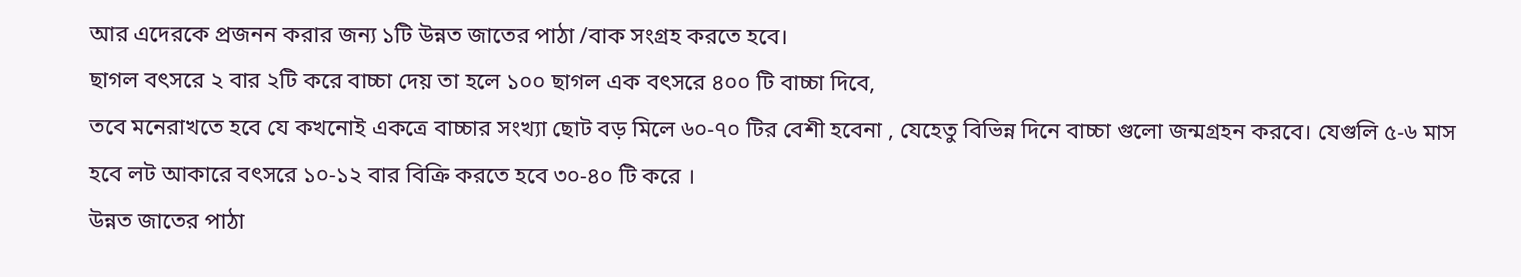আর এদেরকে প্রজনন করার জন্য ১টি উন্নত জাতের পাঠা /বাক সংগ্রহ করতে হবে।
ছাগল বৎসরে ২ বার ২টি করে বাচ্চা দেয় তা হলে ১০০ ছাগল এক বৎসরে ৪০০ টি বাচ্চা দিবে,
তবে মনেরাখতে হবে যে কখনোই একত্রে বাচ্চার সংখ্যা ছোট বড় মিলে ৬০-৭০ টির বেশী হবেনা , যেহেতু বিভিন্ন দিনে বাচ্চা গুলো জন্মগ্রহন করবে। যেগুলি ৫-৬ মাস হবে লট আকারে বৎসরে ১০-১২ বার বিক্রি করতে হবে ৩০-৪০ টি করে ।
উন্নত জাতের পাঠা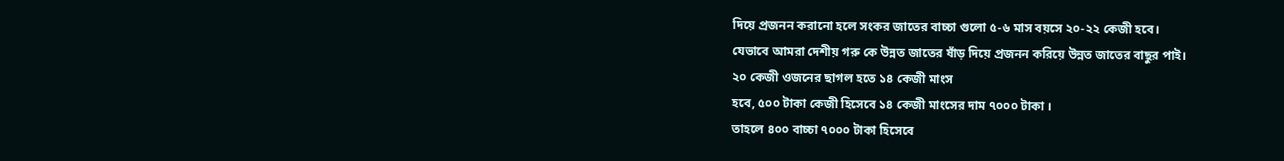দিয়ে প্রজনন করানো হলে সংকর জাতের বাচ্চা গুলো ৫-৬ মাস বয়সে ২০-২২ কেজী হবে।
যেভাবে আমরা দেশীয় গরু কে উন্নত জাতের ষাঁড় দিয়ে প্রজনন করিয়ে উন্নত জাতের বাছুর পাই।
২০ কেজী ওজনের ছাগল হতে ১৪ কেজী মাংস
হবে, ৫০০ টাকা কেজী হিসেবে ১৪ কেজী মাংসের দাম ৭০০০ টাকা ।
তাহলে ৪০০ বাচ্চা ৭০০০ টাকা হিসেবে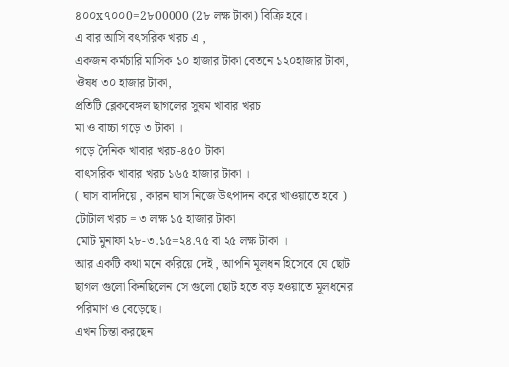৪০০x৭০০0=2৮00000 (2৮ লক্ষ টাকা) বিক্রি হবে।
এ বার আসি বৎসরিক খরচ এ ,
একজন কর্মচারি মাসিক ১০ হাজার টাকা বেতনে ১২০হাজার টাকা,
ঔষধ ৩০ হাজার টাকা,
প্রতিটি ব্লেকবেঙ্গল ছাগলের সুষম খাবার খরচ
মা ও বাচ্চা গড়ে ৩ টাকা ।
গড়ে দৈনিক খাবার খরচ-৪৫০ টাকা
বাৎসরিক খাবার খরচ ১৬৫ হাজার টাকা ।
( ঘাস বাদদিয়ে , কারন ঘাস নিজে উৎপাদন করে খাওয়াতে হবে )
টোটাল খরচ = ৩ লক্ষ ১৫ হাজার টাকা
মোট মুনাফা ২৮-৩.১৫=২৪.৭৫ বা ২৫ লক্ষ টাকা ।
আর একটি কথা মনে করিয়ে দেই , আপনি মূলধন হিসেবে যে ছোট ছাগল গুলো কিনছিলেন সে গুলো ছোট হতে বড় হওয়াতে মূলধনের পরিমাণ ও বেড়েছে।
এখন চিন্তা করছেন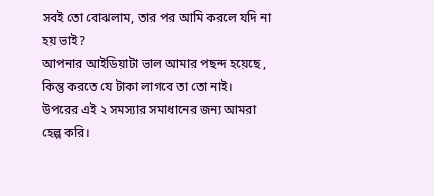সবই তো বোঝলাম, তার পর আমি করলে যদি না হয় ভাই?
আপনার আইডিয়াটা ভাল আমার পছন্দ হয়েছে , কিন্তু করতে যে টাকা লাগবে তা তো নাই।
উপরের এই ২ সমস্যার সমাধানের জন্য আমরা হেল্প করি।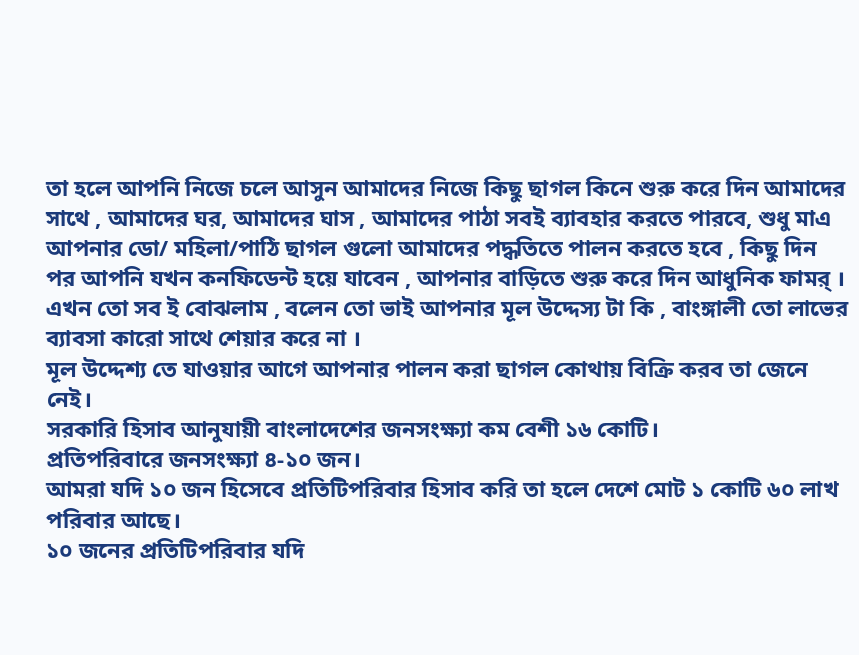তা হলে আপনি নিজে চলে আসুন আমাদের নিজে কিছু ছাগল কিনে শুরু করে দিন আমাদের সাথে , আমাদের ঘর, আমাদের ঘাস , আমাদের পাঠা সবই ব্যাবহার করতে পারবে, শুধু মাএ আপনার ডো/ মহিলা/পাঠি ছাগল গুলো আমাদের পদ্ধতিতে পালন করতে হবে , কিছু দিন পর আপনি যখন কনফিডেন্ট হয়ে যাবেন , আপনার বাড়িতে শুরু করে দিন আধুনিক ফামর্ ।
এখন তো সব ই বোঝলাম , বলেন তো ভাই আপনার মূল উদ্দেস্য টা কি , বাংঙ্গালী তো লাভের ব্যাবসা কারো সাথে শেয়ার করে না ।
মূল উদ্দেশ্য তে যাওয়ার আগে আপনার পালন করা ছাগল কোথায় বিক্রি করব তা জেনে নেই।
সরকারি হিসাব আনুযায়ী বাংলাদেশের জনসংক্ষ্যা কম বেশী ১৬ কোটি।
প্রতিপরিবারে জনসংক্ষ্যা ৪-১০ জন।
আমরা যদি ১০ জন হিসেবে প্রতিটিপরিবার হিসাব করি তা হলে দেশে মোট ১ কোটি ৬০ লাখ পরিবার আছে।
১০ জনের প্রতিটিপরিবার যদি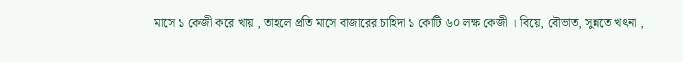মাসে ১ কেজী করে খায় , তাহলে প্রতি মাসে বাজারের চাহিদা ১ কোটি ৬০ লক্ষ কেজী । বিয়ে, বৌভাত, সুন্নতে খৎনা ,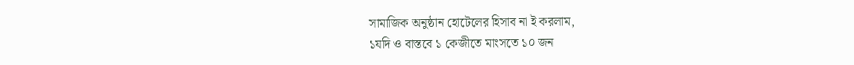সামাজিক অনুষ্ঠান হোটেলের হিসাব না ই করলাম,
১যদি ও বাস্তবে ১ কেজীতে মাংসতে ১০ জন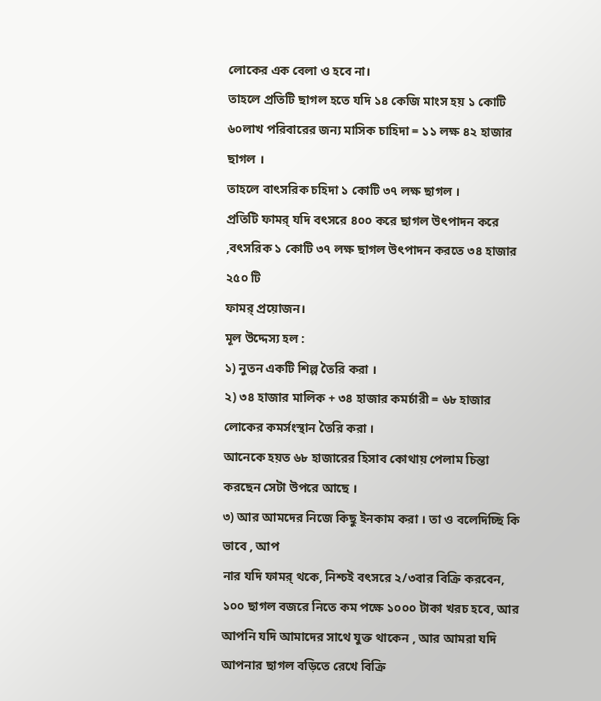লোকের এক বেলা ও হবে না।
তাহলে প্রতিটি ছাগল হতে যদি ১৪ কেজি মাংস হয় ১ কোটি ৬০লাখ পরিবারের জন্য মাসিক চাহিদা = ১১ লক্ষ ৪২ হাজার ছাগল ।
তাহলে বাৎসরিক চহিদা ১ কোটি ৩৭ লক্ষ ছাগল ।
প্রতিটি ফামর্ যদি বৎসরে ৪০০ করে ছাগল উৎপাদন করে ,বৎসরিক ১ কোটি ৩৭ লক্ষ ছাগল উৎপাদন করতে ৩৪ হাজার ২৫০ টি
ফামর্ প্রয়োজন।
মূল উদ্দেস্য হল :
১) নুতন একটি শিল্প তৈরি করা ।
২) ৩৪ হাজার মালিক + ৩৪ হাজার কমর্চারী = ৬৮ হাজার লোকের কমর্সংস্থান তৈরি করা ।
আনেকে হয়ত ৬৮ হাজারের হিসাব কোথায় পেলাম চিন্তা করছেন সেটা উপরে আছে ।
৩) আর আমদের নিজে কিছু ইনকাম করা । তা ও বলেদিচ্ছি কি ভাবে , আপ
নার যদি ফামর্ থকে, নিশ্চই বৎসরে ২/৩বার বিক্রি করবেন, ১০০ ছাগল বজরে নিতে কম পক্ষে ১০০০ টাকা খরচ হবে, আর আপনি যদি আমাদের সাথে যুক্ত থাকেন , আর আমরা যদি আপনার ছাগল বড়িতে রেখে বিক্রি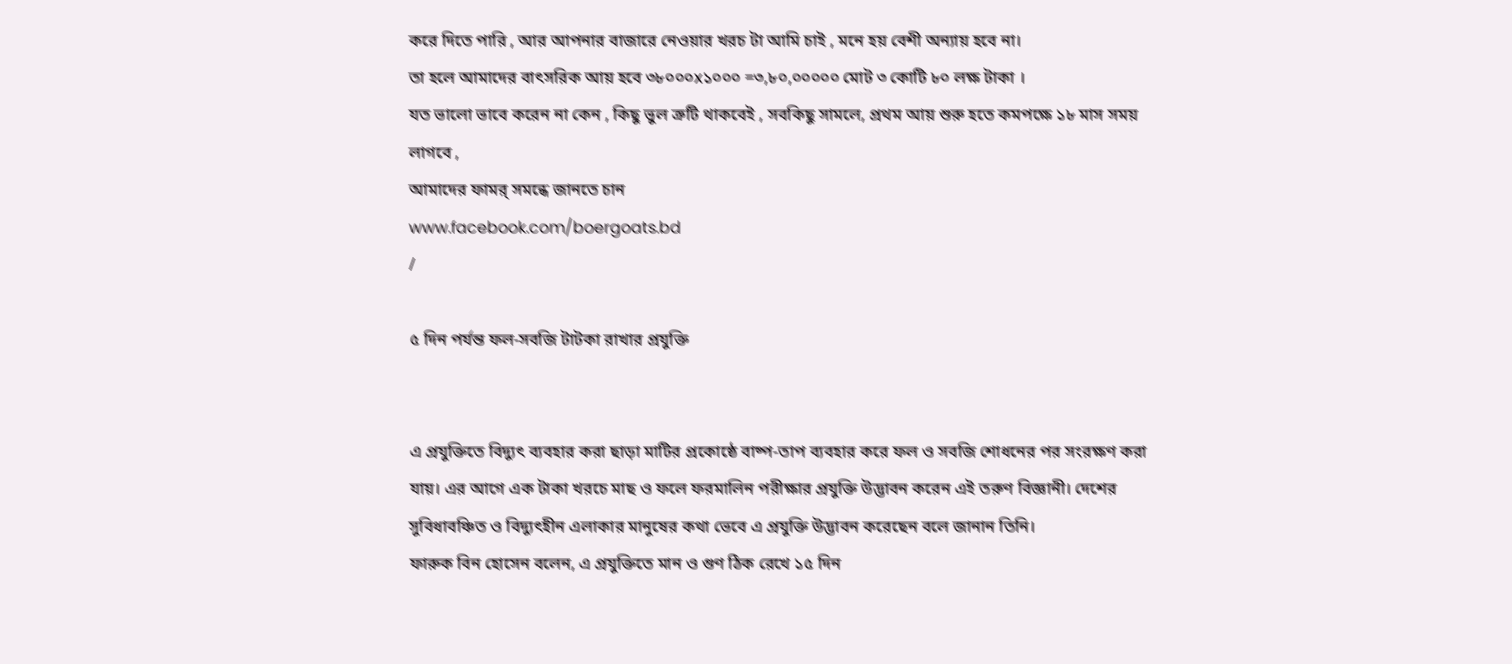করে দিতে পারি , আর আপনার বাজারে নেওয়ার খরচ টা আমি চাই , মনে হয় বেশী অন্যায় হবে না।
তা হলে আমাদের বাৎসরিক আয় হবে ৩৮০০০x১০০০ =৩,৮০,০০০০০ মোট ৩ কোটি ৮০ লক্ষ টাকা ।
যত ভালো ভাবে করেন না কেন , কিছু ভুল ত্রুটি থাকবেই , সবকিছু সামলে, প্রথম আয় শুরু হতে কমপক্ষে ১৮ মাস সময় লাগবে ,
আমাদের ফামর্ সমন্ধে জানতে চান
www.facebook.com/boergoats.bd
/

৫ দিন পর্যন্ত ফল-সবজি টাটকা রাখার প্রযুক্তি


এ প্রযুক্তিতে বিদ্যুৎ ব্যবহার করা ছাড়া মাটির প্রকোষ্ঠে বাষ্প-তাপ ব্যবহার করে ফল ও সবজি শোধনের পর সংরক্ষণ করা যায়। এর আগে এক টাকা খরচে মাছ ও ফলে ফরমালিন পরীক্ষার প্রযুক্তি উদ্ভাবন করেন এই তরুণ বিজ্ঞানী। দেশের সুবিধাবঞ্চিত ও বিদ্যুৎহীন এলাকার মানুষের কথা ভেবে এ প্রযুক্তি উদ্ভাবন করেছেন বলে জানান তিনি।
ফারুক বিন হোসেন বলেন, এ প্রযুক্তিতে মান ও গুণ ঠিক রেখে ১৫ দিন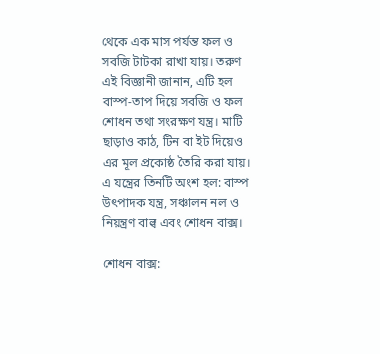থেকে এক মাস পর্যন্ত ফল ও সবজি টাটকা রাখা যায়। তরুণ এই বিজ্ঞানী জানান, এটি হল বাস্প-তাপ দিয়ে সবজি ও ফল শোধন তথা সংরক্ষণ যন্ত্র। মাটি ছাড়াও কাঠ, টিন বা ইট দিয়েও এর মূল প্রকোষ্ঠ তৈরি করা যায়। এ যন্ত্রের তিনটি অংশ হল: বাস্প উৎপাদক যন্ত্র, সঞ্চালন নল ও নিয়ন্ত্রণ বাল্ব এবং শোধন বাক্স।

শোধন বাক্স: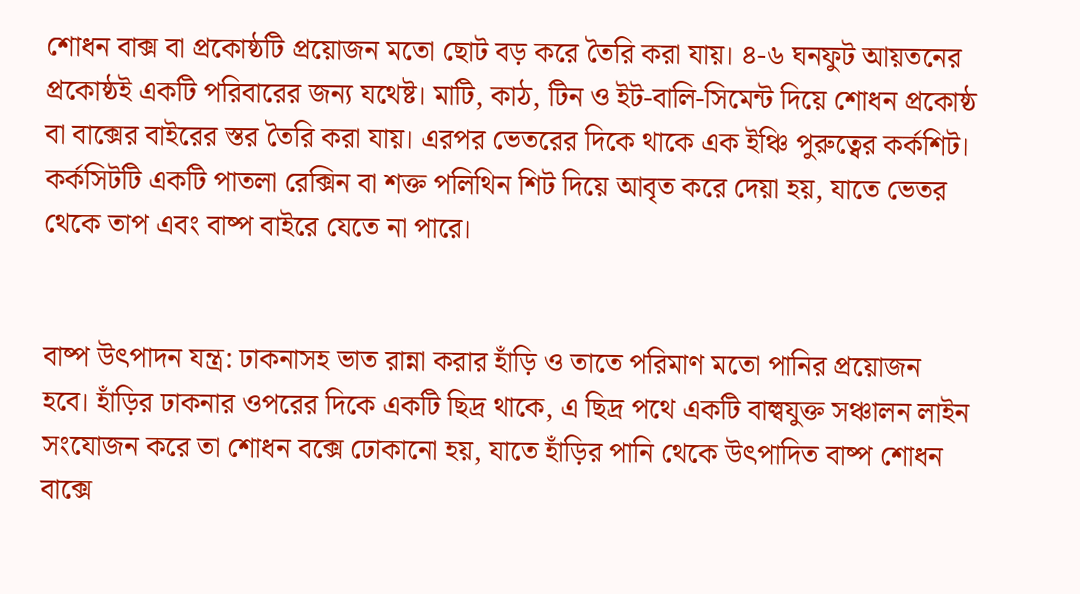শোধন বাক্স বা প্রকোষ্ঠটি প্রয়োজন মতো ছোট বড় করে তৈরি করা যায়। ৪-৬ ঘনফুট আয়তনের প্রকোষ্ঠই একটি পরিবারের জন্য যথেষ্ট। মাটি, কাঠ, টিন ও ইট-বালি-সিমেন্ট দিয়ে শোধন প্রকোষ্ঠ বা বাক্সের বাইরের স্তর তৈরি করা যায়। এরপর ভেতরের দিকে থাকে এক ইঞ্চি পুরুত্বের কর্কশিট। কর্কসিটটি একটি পাতলা রেক্সিন বা শক্ত পলিথিন শিট দিয়ে আবৃত করে দেয়া হয়, যাতে ভেতর থেকে তাপ এবং বাষ্প বাইরে যেতে না পারে।


বাষ্প উৎপাদন যন্ত্র: ঢাকনাসহ ভাত রান্না করার হাঁড়ি ও তাতে পরিমাণ মতো পানির প্রয়োজন হবে। হাঁড়ির ঢাকনার ওপরের দিকে একটি ছিদ্র থাকে, এ ছিদ্র পথে একটি বাল্বযুক্ত সঞ্চালন লাইন সংযোজন করে তা শোধন বক্সে ঢোকানো হয়, যাতে হাঁড়ির পানি থেকে উৎপাদিত বাষ্প শোধন বাক্সে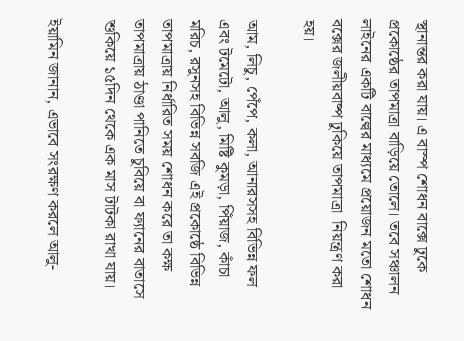স্থানান্তর করা যায়। এ বাস্প শোধন বাক্সে ঢুকে প্রকোষ্ঠের তাপমাত্রা বাড়িয়ে তোলে। তবে সঞ্চালন লাইনের একটি বাল্বের মাধ্যমে প্রয়োজন মতো শোধন বক্সের জলীয়বাষ্প ঢুকিয়ে তাপমাত্রা  নিয়ন্ত্রণ করা হয়।

আম, লিচু, পেঁপে, কলা, আনারসসহ বিভিন্ন ফল এবং টমেটো, আলু, মিষ্টি কুমড়া, পিঁয়াজ, কাঁচা মরিচ, রসুনসহ বিভিন্ন সবজি এই প্রকোষ্ঠে বিভিন্ন তাপমাত্রায় নির্ধারিত সময় শোধন করে তা কক্ষ তাপমাত্রায় ঠাণ্ডা পানিতে চুবিয়ে বা ফ্যানের বাতাসে শুকিয়ে ১৫দিন থেকে এক মাস টাটকা রাখা যায়।

ইয়ামিন জানান, এভাবে সংরক্ষণ করলে আলু-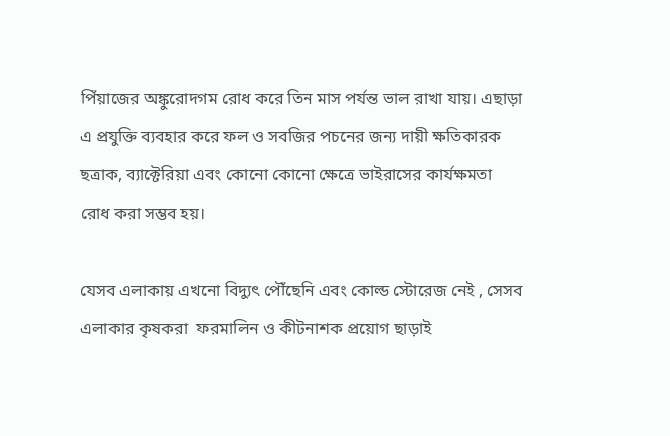পিঁয়াজের অঙ্কুরোদগম রোধ করে তিন মাস পর্যন্ত ভাল রাখা যায়। এছাড়া এ প্রযুক্তি ব্যবহার করে ফল ও সবজির পচনের জন্য দায়ী ক্ষতিকারক ছত্রাক, ব্যাক্টেরিয়া এবং কোনো কোনো ক্ষেত্রে ভাইরাসের কার্যক্ষমতা রোধ করা সম্ভব হয়।

যেসব এলাকায় এখনো বিদ্যুৎ পৌঁছেনি এবং কোল্ড স্টোরেজ নেই , সেসব এলাকার কৃষকরা  ফরমালিন ও কীটনাশক প্রয়োগ ছাড়াই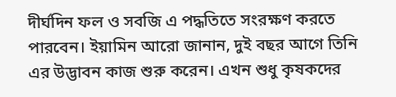দীর্ঘদিন ফল ও সবজি এ পদ্ধতিতে সংরক্ষণ করতে পারবেন। ইয়ামিন আরো জানান, দুই বছর আগে তিনি এর উদ্ভাবন কাজ শুরু করেন। এখন শুধু কৃষকদের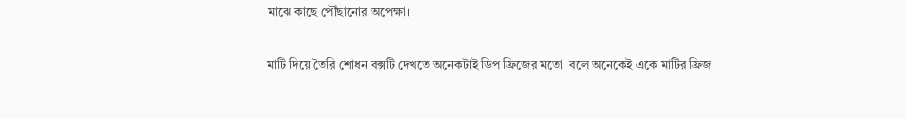মাঝে কাছে পৌঁছানোর অপেক্ষা।

মাটি দিয়ে তৈরি শোধন বক্সটি দেখতে অনেকটাই ডিপ ফ্রিজের মতো  বলে অনেকেই একে মাটির ফ্রিজ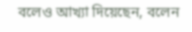বলেও আখ্যা দিয়েছেন, বলেন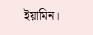ইয়ামিন।